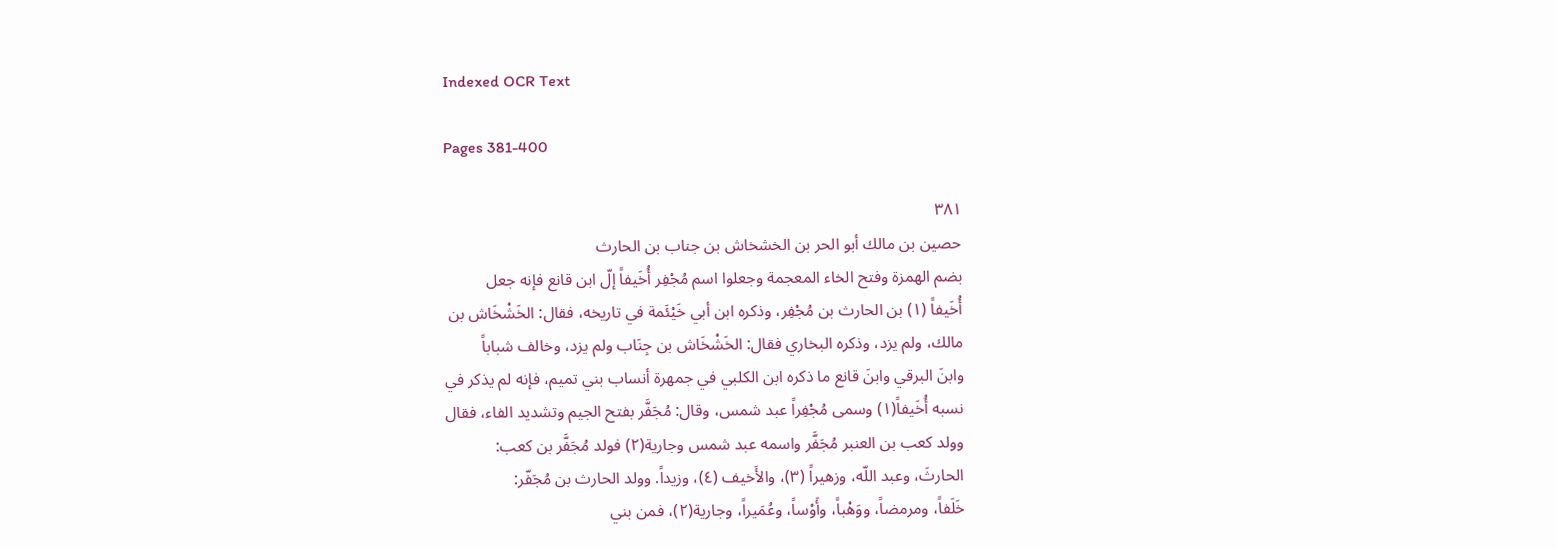Indexed OCR Text

Pages 381-400

٣٨١
حصین بن مالك أبو الحر بن الخشخاش بن جناب بن الحارث
بضم الهمزة وفتح الخاء المعجمة وجعلوا اسم مُجْفِر أُخَيفاً إلّ ابن قانع فإنه جعل
أُخَيفاً (١) بن الحارث بن مُجْفِر، وذكره ابن أبي خَيْئَمة في تاريخه، فقال: الخَشْخَاش بن
مالك، ولم يزد، وذكره البخاري فقال: الخَشْخَاش بن جِنَاب ولم يزد، وخالف شباباً
وابنَ البرقي وابنَ قانع ما ذكره ابن الكلبي في جمهرة أنساب بني تميم، فإنه لم يذكر في
نسبه أُخَيفاً(١) وسمى مُجْفِراً عبد شمس، وقال: مُجَفَّر بفتح الجيم وتشديد الفاء، فقال
وولد كعب بن العنبر مُجَفَّر واسمه عبد شمس وجارية(٢) فولد مُجَفَّر بن كعب:
الحارثَ، وعبد اللّه، وزهيراً (٣)، والأَخيف (٤)، وزيداً. وولد الحارث بن مُجَفّر:
خَلَفاً، ومرمضاً، ووَهْباً، وأَوْساً، وعُمَيراً، وجارية(٢)، فمن بني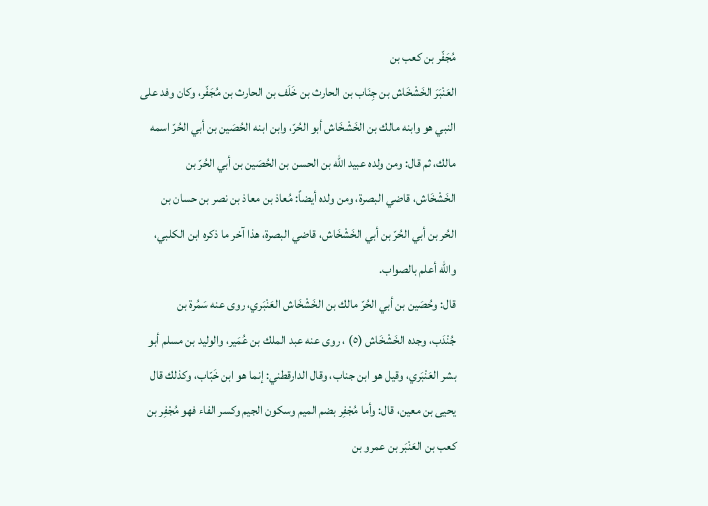مُجَفّر بن كعب بن
العَنْبَرَ الخَشْخَاش بن جِنَاب بن الحارث بن خَلَف بن الحارث بن مُجَفّر، وكان وفد على
النبي هو وابنه مالك بن الخَشْخَاش أبو الحُرّ، وابن ابنه الحُصَين بن أبي الحُرّ اسمه
مالك، ثم قال: ومن ولده عبيد الله بن الحسن بن الحُصَين بن أبي الحُرّ بن
الخَشْخَاش، قاضي البصرة، ومن ولده أيضاً: مُعاذ بن معاذ بن نصر بن حسان بن
الحُر بن أبي الحُرّ بن أبي الخَشْخَاش، قاضي البصرة، هذا آخر ما ذكره ابن الكلبي،
والله أعلم بالصواب.
قال: وحُصَين بن أبي الحُرّ مالك بن الخَشْخَاش العَنْبَري، روى عنه سَمُرة بن
جُنْدَب، وجده الخَشْخَاش (٥) ، روى عنه عبد الملك بن عُمَير، والوليد بن مسلم أبو
بشر العَنْبَري، وقيل هو ابن جناب، وقال الدارقطني: إنما هو ابن خَبّاب، وكذلك قال
يحيى بن معين، قال: وأما مُجْفِر بضم الميم وسكون الجيم وكسر الفاء فهو مُجْفِر بن
كعب بن العَنْبَر بن عمرو بن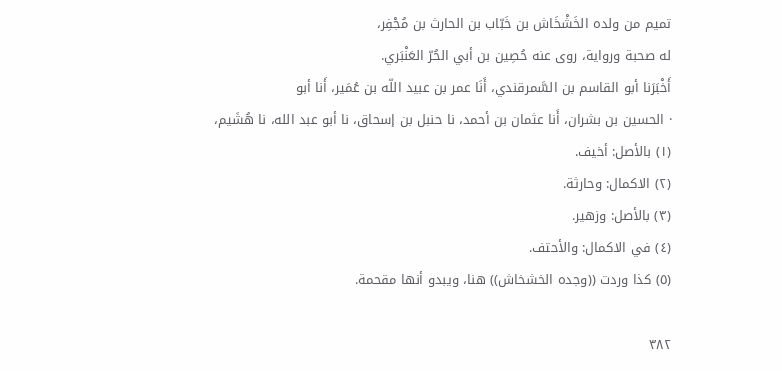تميم من ولده الخَشْخَاش بن خَبّاب بن الحارث بن مُجْفِر،
له صحبة ورواية، روى عنه حُصِين بن أبي الحُرّ العَنْبَري.
أَخْبَرَنا أبو القاسم بن السَّمرقندي، أَنَا عمر بن عبيد اللّه بن عُمَير، أَنا أبو
· الحسين بن بشران، أَنا عثمان بن أحمد، نا حنبل بن إسحاق، نا أبو عبد الله، نا هُشَیم،
(١) بالأصل: أخيف.
(٢) الاكمال: وحارثة.
(٣) بالأصل: وزهير.
(٤) في الاكمال: والأحتف.
(٥) كذا وردت ((وجده الخشخاش)) هنا، ويبدو أنها مقحمة.

٣٨٢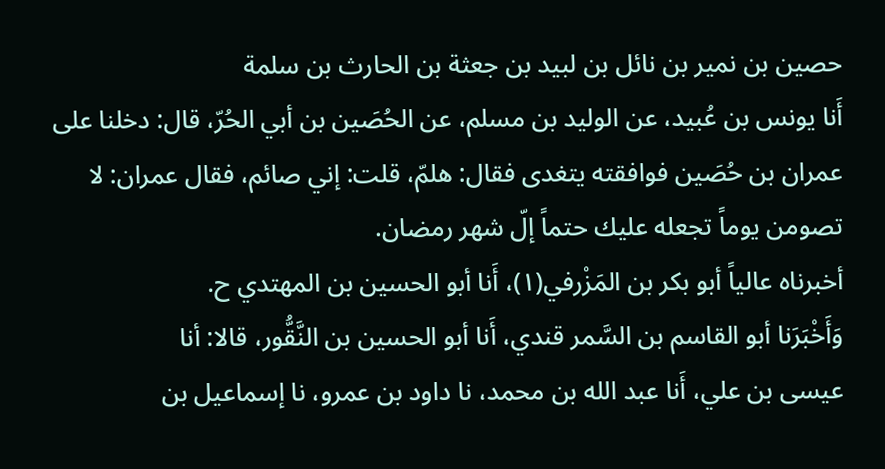حصين بن نمير بن نائل بن لبيد بن جعثة بن الحارث بن سلمة
أَنا يونس بن عُبيد، عن الوليد بن مسلم، عن الحُصَين بن أبي الحُرّ، قال: دخلنا على
عمران بن حُصَين فوافقته يتغدى فقال: هلمّ، قلت: إني صائم، فقال عمران: لا
تصومن يوماً تجعله علیك حتماً إلّ شهر رمضان.
أخبرناه عالياً أبو بكر بن المَزْرفي(١)، أَنا أبو الحسين بن المهتدي ح.
وَأَخْبَرَنا أبو القاسم بن السَّمر قندي، أَنا أبو الحسين بن النَّقُّور، قالا: أنا
عيسى بن علي، أَنا عبد الله بن محمد، نا داود بن عمرو، نا إسماعيل بن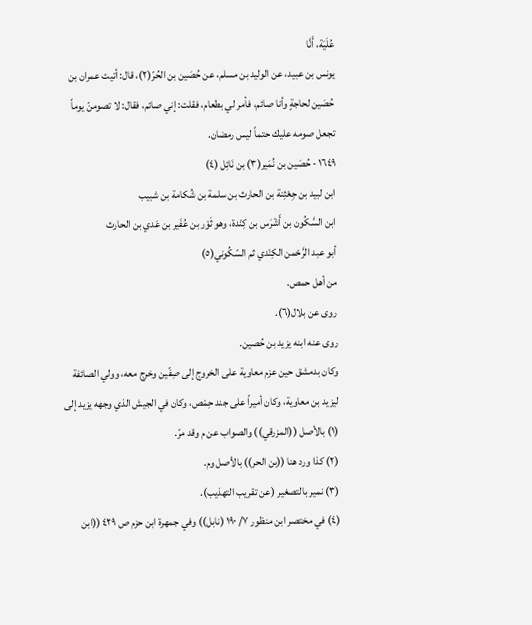عُلَيَة، أَنَّا
يونس بن عبيد، عن الوليد بن مسلم، عن حُصَين بن الحُرّ(٢)، قال: أتيت عمران بن
حُصَين لحاجةٍ وأنا صائم، فأمر لي بطعام، فقلت: إني صائم، فقال: لا تصومنّ يوماً
تجعل صومه علیك حتماً لیس رمضان.
١٦٤٩ - حُصَين بن نُمَير(٣) بن نَائِل (٤)
ابن لبيد بن جِعْثِنة بن الحارث بن سلمة بن شُكامة بن شبيب
ابن السَّكُون بن أَشْرَس بن كِنْدة، وهو ثَوْر بن عُفَير بن عَدي بن الحارث
أبو عبد الرَّحْمن الكِنْدي ثم السّكُوني(٥)
من أهل حمص.
روی عن بلال(٦).
روی عنه ابنه یزید بن حُصین.
وكان بدمشق حين عزم معاوية على الخروج إلى صِفّين وخرج معه، وولي الصائفة
ليزيد بن معاوية، وكان أميراً على جند حِمْص، وكان في الجيش الذي وجهه يزيد إلى
(١) بالأصل ((المزرقي)) والصواب عن م وقد مرّ.
(٢) كذا ورد هنا ((بن الحر)) بالأصل وم.
(٣) نمير بالتصغير (عن تقريب التهذيب).
(٤) في مختصر ابن منظور ٧/ ١٩٠ (نابل)) وفي جمهرة ابن حزم ص ٤٢٩ ((ابن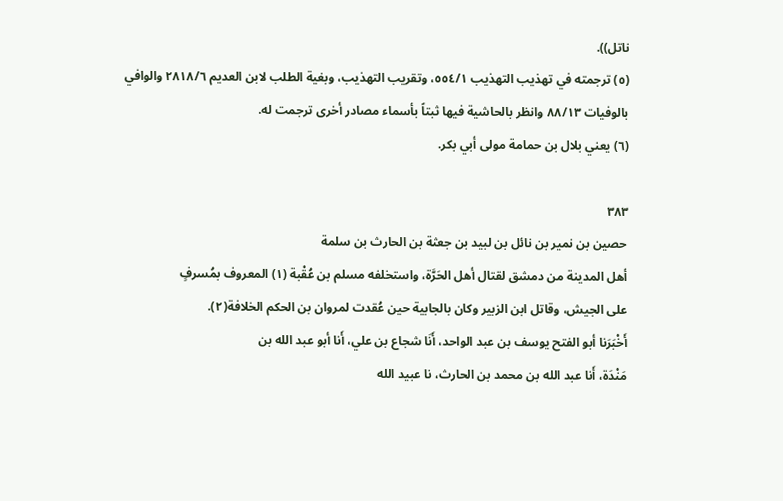ناتل)).
(٥) ترجمته في تهذيب التهذيب ٥٥٤/١، وتقريب التهذيب، وبغية الطلب لابن العديم ٢٨١٨/٦ والوافي
بالوفيات ٨٨/١٣ وانظر بالحاشية فيها ثبتاً بأسماء مصادر أخرى ترجمت له.
(٦) يعني بلال بن حمامة مولى أبي بكر.

٣٨٣
حصين بن نمير بن نائل بن لبيد بن جعثة بن الحارث بن سلمة
أهل المدينة من دمشق لقتال أهل الحَرَّة، واستخلفه مسلم بن عُقْبة (١) المعروف بمُسرفٍ
على الجيش، وقاتل ابن الزبير وكان بالجابية حين عُقدت لمروان بن الحكم الخلافة(٢).
أَخْبَرَنا أبو الفتح يوسف بن عبد الواحد، أَنَا شجاع بن علي، أَنا أبو عبد الله بن
مَنْدَة، أَنا عبد الله بن محمد بن الحارث، نا عبيد الله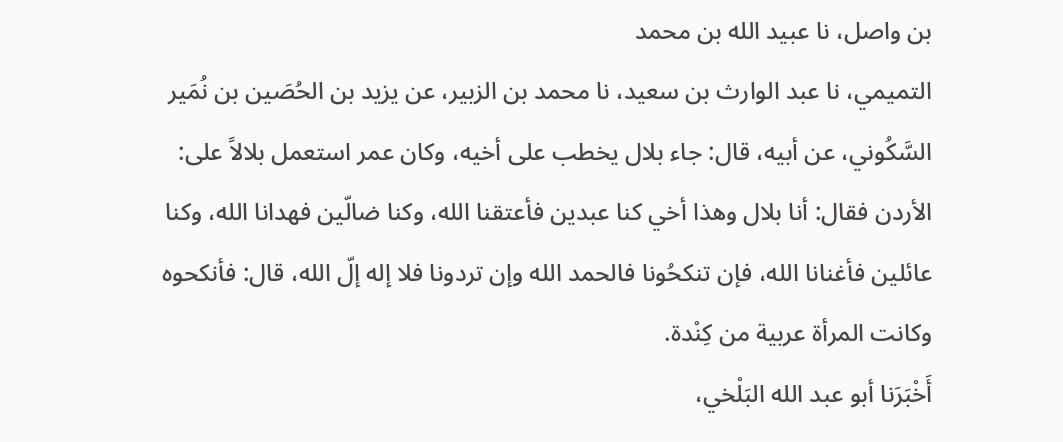بن واصل، نا عبيد الله بن محمد
التميمي، نا عبد الوارث بن سعيد، نا محمد بن الزبير، عن يزيد بن الحُصَين بن نُمَير
السَّكُوني، عن أبيه، قال: جاء بلال يخطب على أخيه، وكان عمر استعمل بلالاً على:
الأردن فقال: أنا بلال وهذا أخي كنا عبدين فأعتقنا الله، وكنا ضالّين فهدانا الله، وكنا
عائلين فأغنانا الله، فإن تنكحُونا فالحمد الله وإن تردونا فلا إله إلّ الله، قال: فأنكحوه
وكانت المرأة عربية من كِنْدة.
أَخْبَرَنا أبو عبد الله البَلْخي،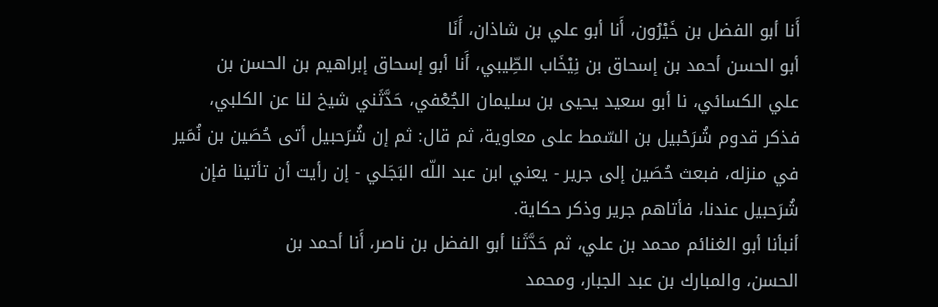أَنا أبو الفضل بن خَيْرُون، أَنا أبو علي بن شاذان، أَنَا
أبو الحسن أحمد بن إسحاق بن نِيْخَاب الطِّيبي، أَنا أبو إسحاق إبراهيم بن الحسن بن
علي الكسائي، نا أبو سعيد يحيى بن سليمان الجُعْفي، حَدَّثَني شيخ لنا عن الكلبي،
فذكر قدوم شُرَحْبيل بن السّمط على معاوية، ثم قال: ثم إن شُرَحبيل أتى حُصَين بن نُمَير
في منزله، فبعث حُصَين إلى جرير - يعني ابن عبد اللّه البَجَلي - إن رأيت أن تأتينا فإن
شُرَحبیل عندنا، فأتاهم جریر وذکر حكاية.
أنبأنا أبو الغنائم محمد بن علي، ثم حَدَّثَنا أبو الفضل بن ناصر، أَنا أحمد بن
الحسن، والمبارك بن عبد الجبار، ومحمد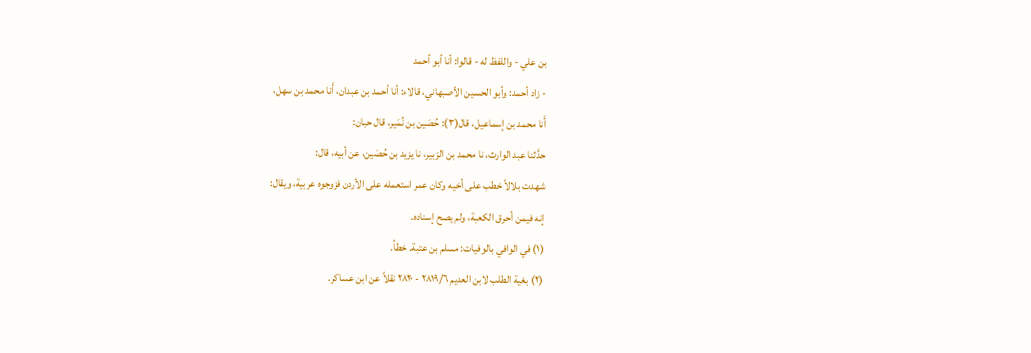بن علي - واللفظ له - قالوا: أنا أبو أحمد
- زاد أحمد: وأبو الحسين الأصبهاني، قالاء: أنا أحمد بن عبدان، أَنا محمد بن سهل،
أَنا محمد بن إسماعيل، قال(٣): حُصَين بن نُمَیر، قال حبان:
حدَّثنا عبد الوارث، نا محمد بن الزبير، نا يزيد بن حُصَين، عن أبيه، قال:
شهدت بلالاً خطب على أخيه وكان عمر استعمله على الأردن فزوجوه عربية، ويقال:
إنه فیمن أحرق الكعبة، ولم يصح إسناده.
(١) في الوافي بالوفيات: مسلم بن عتبة. خطأ.
(٢) بغية الطلب لابن العديم ٢٨١٩/٦ - ٢٨٢٠ نقلاً عن ابن عساكر.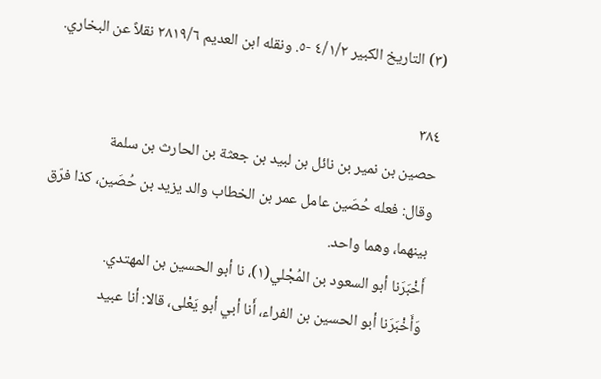(٣) التاريخ الكبير ٤/١/٢ -٥. ونقله ابن العديم ٢٨١٩/٦ نقلاً عن البخاري.

٣٨٤
حصين بن نمير بن نائل بن لبيد بن جعثة بن الحارث بن سلمة
وقال: فعله حُصَين عامل عمر بن الخطاب والد يزيد بن حُصَين، كذا فرّق
بینهما، وهما واحد.
أَخْبَرَنا أبو السعود بن المُجْلي(١)، نا أبو الحسين بن المهتدي.
وَأَخْبَرَنا أبو الحسين بن الفراء، أَنا أبي أبو يَعْلى، قالا: أنا عبيد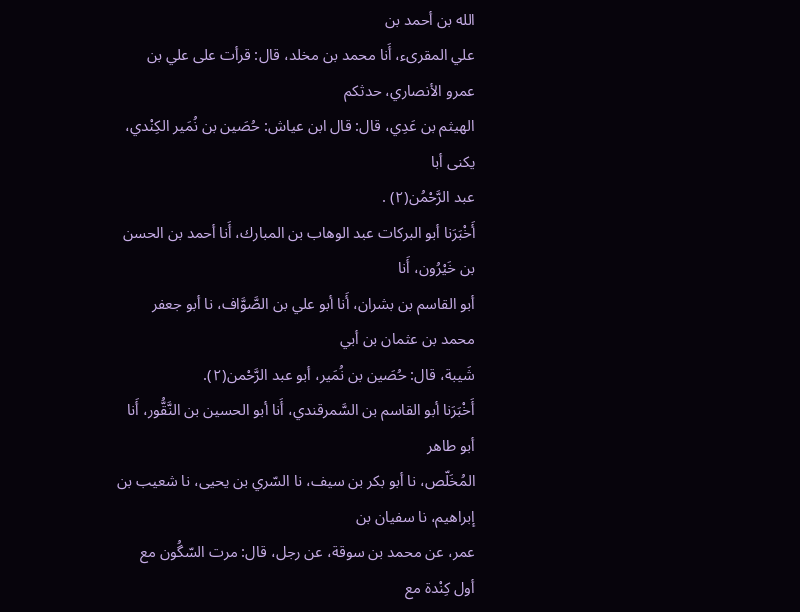الله بن أحمد بن
علي المقرىء، أَنا محمد بن مخلد، قال: قرأت على علي بن عمرو الأنصاري، حدثكم
الهيثم بن عَدِي، قال: قال ابن عياش: حُصَين بن نُمَير الكِنْدي، يكنى أبا
عبد الرَّحْمُن(٢) .
أَخْبَرَنا أبو البركات عبد الوهاب بن المبارك، أَنا أحمد بن الحسن بن خَيْرُون، أَنا
أبو القاسم بن بشران، أَنا أبو علي بن الصَّوَّاف، نا أبو جعفر محمد بن عثمان بن أبي
شَيبة، قال: حُصَين بن نُمَير، أبو عبد الرَّحْمن(٢).
أَخْبَرَنا أبو القاسم بن السَّمرقندي، أَنا أبو الحسين بن النَّقُّور، أَنا أبو طاهر
المُخَلّص، نا أبو بكر بن سيف، نا السّري بن يحيى، نا شعيب بن إبراهيم، نا سفيان بن
عمر، عن محمد بن سوقة، عن رجل، قال: مرت السّگُون مع أول کِنْدة مع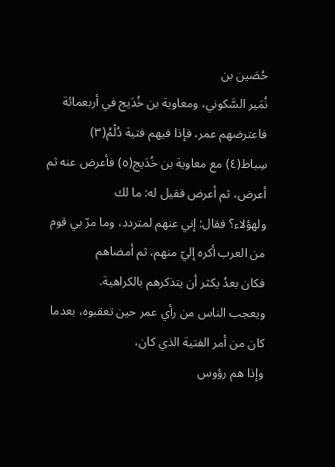حُصَین بن
نُمَير السَّكوني، ومعاوية بن خُدَيج في أربعمائة فاعترضهم عمر، فإذا فيهم فتية دُلْمُ(٣)
سِباط(٤) مع معاوية بن خُدَيج(٥) فأعرض عنه ثم أعرض، ثم أعرض فقيل له: ما لك
ولهؤلاء؟ فقال: إني عنهم لمتردد، وما مرّ بي قوم من العرب أكره إليّ منهم، ثم أمضاهم
فكان بعدُ يكثر أن يتذكرهم بالكراهية.
ويعجب الناس من رأي عمر حين تعقبوه، بعدما كان من أمر الفتية الذي كان،
وإذا هم رؤوس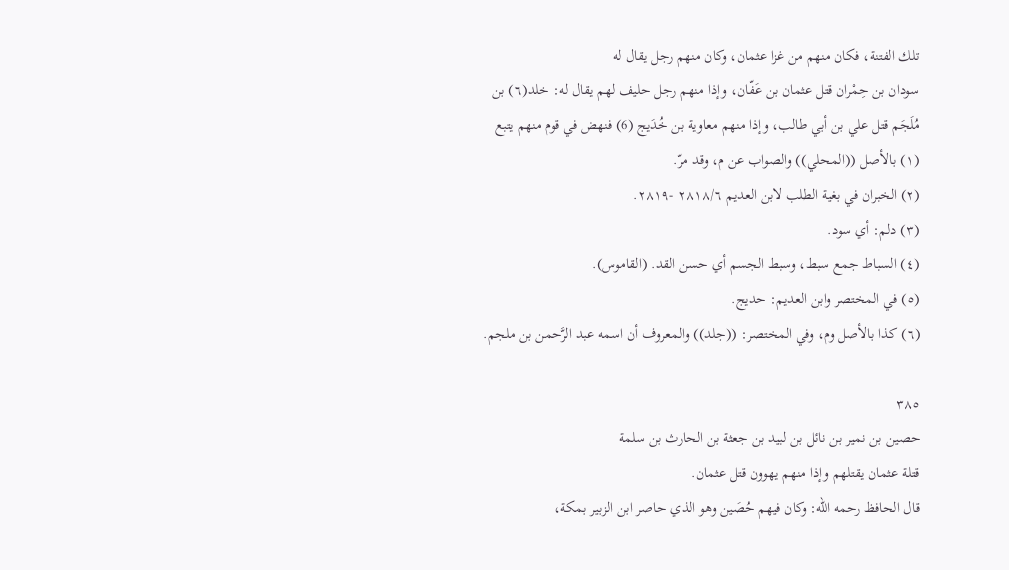تلك الفتنة، فكان منهم من غزا عثمان، وكان منهم رجل يقال له
سودان بن حِمْران قتل عثمان بن عَفّان، وإذا منهم رجل حليف لهم يقال له: خلد(٦) بن
مُلَجَم قتل علي بن أبي طالب، وإذا منهم معاوية بن خُدَيج (6) فنهض في قوم منهم يتبع
(١) بالأصل ((المحلي)) والصواب عن م، وقد مرّ.
(٢) الخبران في بغية الطلب لابن العديم ٢٨١٨/٦ -٢٨١٩.
(٣) دلم: أي سود.
(٤) السباط جمع سبط، وسبط الجسم أي حسن القد. (القاموس).
(٥) في المختصر وابن العديم: حديج.
(٦) كذا بالأصل وم، وفي المختصر: ((جلد)) والمعروف أن اسمه عبد الرَّحمن بن ملجم.

٣٨٥
حصين بن نمير بن نائل بن لبيد بن جعثة بن الحارث بن سلمة
قتلة عثمان یقتلهم وإذا منهم یهوون قتل عثمان.
قال الحافظ رحمه الله: وكان فيهم حُصَين وهو الذي حاصر ابن الزبير بمكة،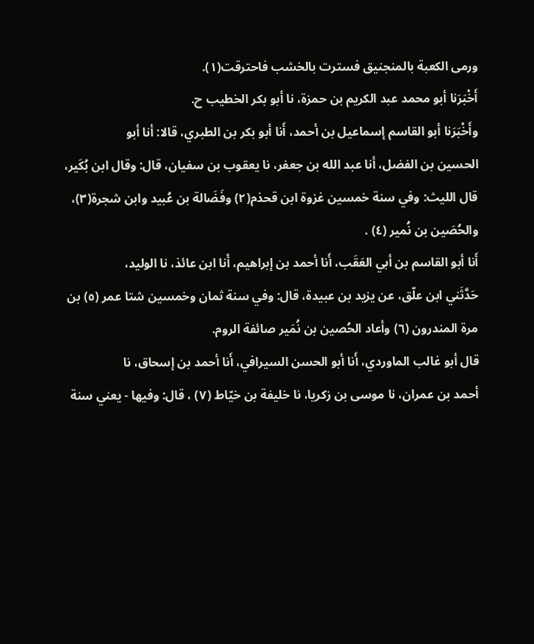ورمى الكعبة بالمنجنيق فسترت بالخشب فاحترقت(١).
أَخْبَرَنا أبو محمد عبد الكريم بن حمزة، نا أبو بكر الخطيب ح.
وأَخْبَرَنا أبو القاسم إسماعيل بن أحمد، أَنا أبو بكر بن الطبري، قالا: أنا أبو
الحسين بن الفضل، أنا عبد الله بن جعفر، نا يعقوب بن سفيان، قال: وقال ابن بُکَیر،
قال الليث: وفي سنة خمسين غزوة ابن قحذم(٢) وفَضَالة بن عُبيد وابن شجرة(٣)،
والحُصَين بن نُمير (٤) .
أَنا أبو القاسم بن أبي العَقَب، أَنا أحمد بن إبراهيم، أَنا ابن عائذ، نا الوليد،
حَدَّثَني ابن علّق، عن يزيد بن عبيدة، قال: وفي سنة ثمان وخمسين شتا عمر (٥) بن
مرة المندرون (٦) وأعاد الحُصين بن نُمَیر صائفة الروم.
قال أبو غالب الماوردي، أَنا أبو الحسن السيرافي، أَنا أحمد بن إسحاق، نا
أحمد بن عمران، نا موسى بن زكريا، نا خليفة بن خيّاط (٧) ، قال: وفيها - يعني سنة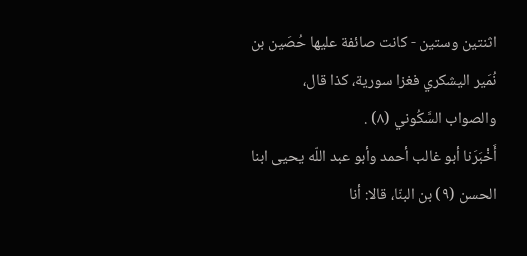اثنتين وستين - كانت صائفة عليها حُصَين بن نُمَير اليشكري فغزا سورية، كذا قال،
والصواب السَّكُوني (٨) .
أَخْبَرَنا أبو غالب أحمد وأبو عبد اللّه يحيى ابنا الحسن (٩) بن البنّا، قالا: أنا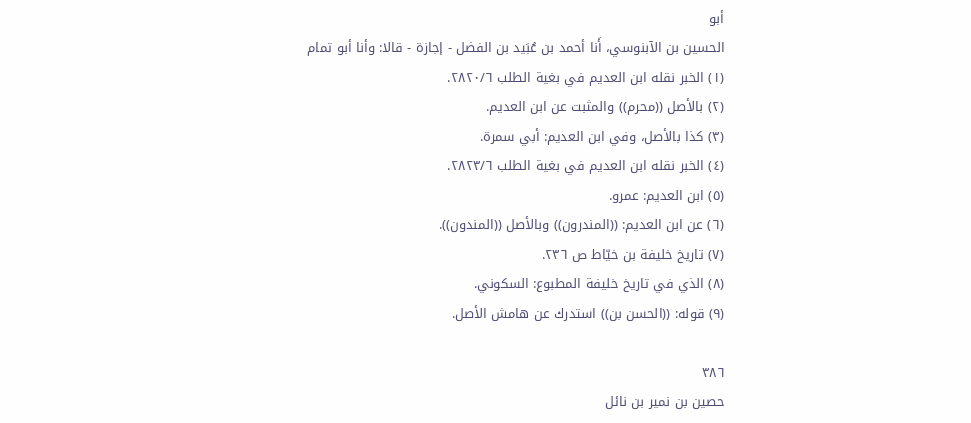أبو
الحسين بن الآبنوسي، أَنا أحمد بن عُبَيد بن الفضل - إجازة - قالا: وأنا أبو تمام
(١) الخبر نقله ابن العديم في بغية الطلب ٢٨٢٠/٦.
(٢) بالأصل ((محرم)) والمثبت عن ابن العديم.
(٣) كذا بالأصل، وفي ابن العديم: أبي سمرة.
(٤) الخبر نقله ابن العديم في بغية الطلب ٢٨٢٣/٦.
(٥) ابن العديم: عمرو.
(٦) عن ابن العديم: ((المندرون)) وبالأصل ((المندون)).
(٧) تاريخ خليفة بن خيّاط ص ٢٣٦.
(٨) الذي في تاريخ خليفة المطبوع: السكوني.
(٩) قوله: ((الحسن بن)) استدرك عن هامش الأصل.

٣٨٦
حصين بن نمير بن نائل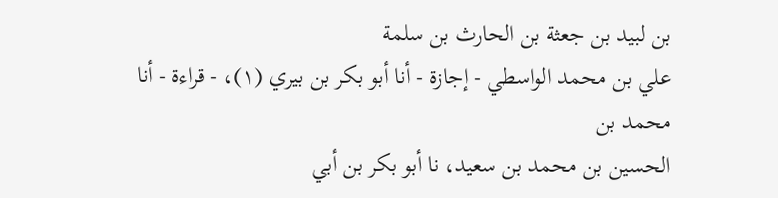بن لبيد بن جعثة بن الحارث بن سلمة
علي بن محمد الواسطي - إجازة - أنا أبو بكر بن بيري (١)، - قراءة - أنا محمد بن
الحسین بن محمد بن سعید، نا أبو بكر بن أبي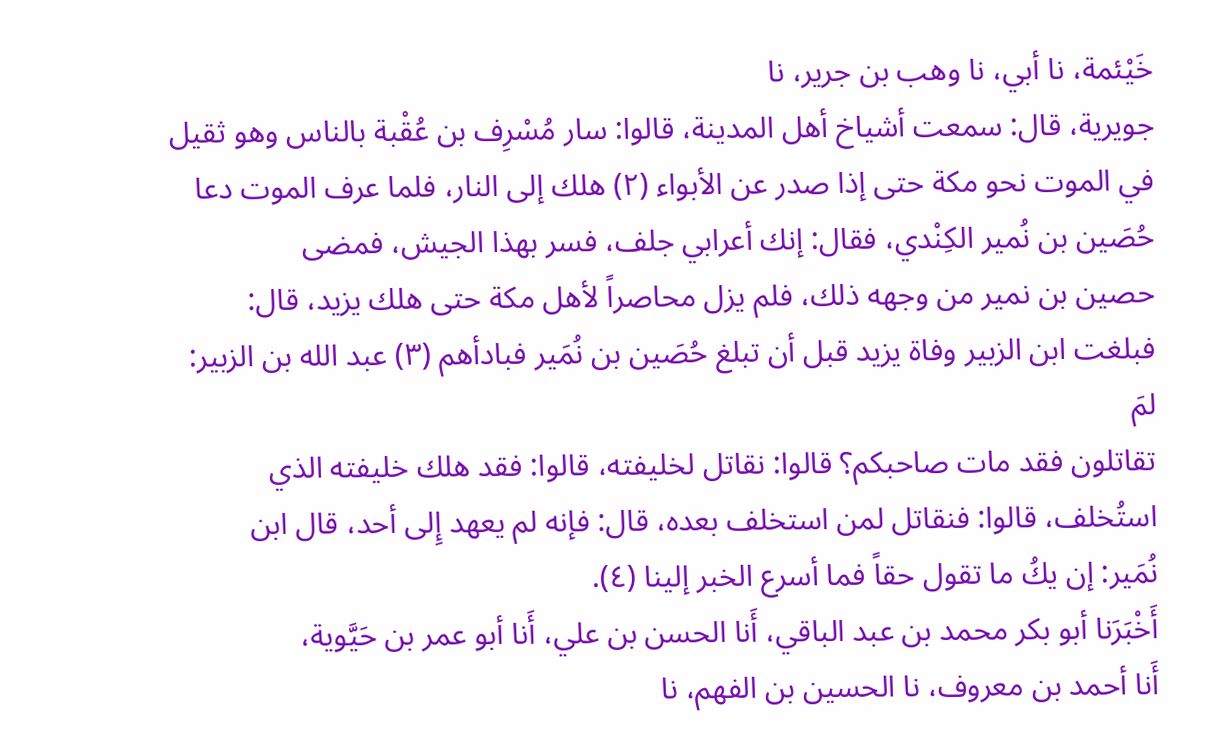خَیْئمة، نا أبي، نا وهب بن جریر، نا
جويرية، قال: سمعت أشياخ أهل المدينة، قالوا: سار مُسْرِف بن عُقْبة بالناس وهو ثقيل
في الموت نحو مكة حتى إذا صدر عن الأبواء (٢) هلك إلى النار، فلما عرف الموت دعا
حُصَين بن نُمير الكِنْدي، فقال: إنك أعرابي جلف، فسر بهذا الجيش، فمضى
حصين بن نمير من وجهه ذلك، فلم يزل محاصراً لأهل مكة حتى هلك یزید، قال:
فبلغت ابن الزبير وفاة يزيد قبل أن تبلغ حُصَين بن نُمَير فبادأهم (٣) عبد الله بن الزبير: لمَ
تقاتلون فقد مات صاحبكم؟ قالوا: نقاتل لخليفته، قالوا: فقد هلك خليفته الذي
استُخلف، قالوا: فنقاتل لمن استخلف بعده، قال: فإنه لم يعهد إِلى أحد، قال ابن
نُمَير: إن يكُ ما تقول حقاً فما أسرع الخبر إلينا (٤).
أَخْبَرَنا أبو بكر محمد بن عبد الباقي، أَنا الحسن بن علي، أَنا أبو عمر بن حَيَّوية،
أَنا أحمد بن معروف، نا الحسين بن الفهم، نا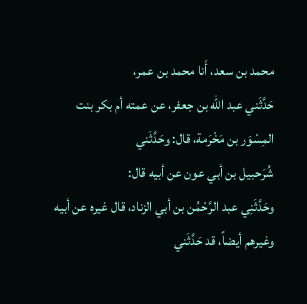محمد بن سعد، أَنا محمد بن عمر،
حَدَّثَني عبد الله بن جعفر، عن عمته أم بكر بنت المِسْوَر بن مَخْرَمة، قال: وحَدَّثَني
شُرَحبيل بن أبي عون عن أبيه قال:
وحَدَّثَنِي عبد الرَّحْمُن بن أبي الزناد، قال غيره عن أبيه وغيرهم أيضاً، قد حَدَّثَني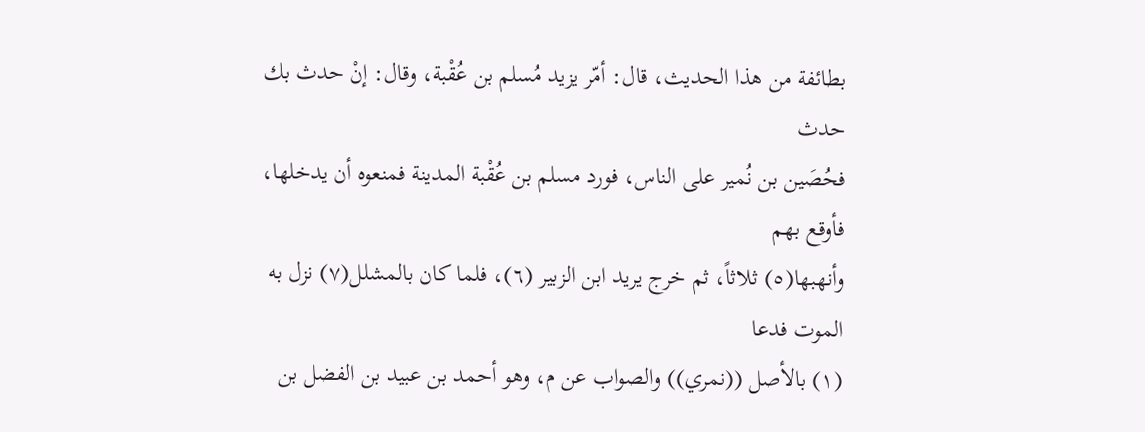بطائفة من هذا الحديث، قال: أمّر يزيد مُسلم بن عُقْبة، وقال: إنْ حدث بك حدث
فحُصَين بن نُمير على الناس، فورد مسلم بن عُقْبة المدينة فمنعوه أن يدخلها، فأوقع بهم
وأنهبها(٥) ثلاثاً، ثم خرج یرید ابن الزبير (٦)، فلما كان بالمشلل(٧) نزل به الموت فدعا
(١) بالأصل ((نمري)) والصواب عن م، وهو أحمد بن عبيد بن الفضل بن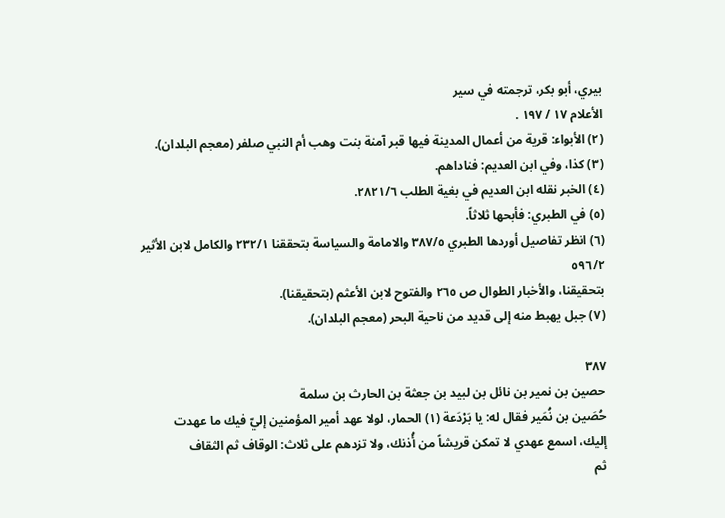بيري، أبو بكر، ترجمته في سير
الأعلام ١٧ / ١٩٧ .
(٢) الأبواء: قرية من أعمال المدينة فيها قبر آمنة بنت وهب أم النبي صلفر (معجم البلدان).
(٣) كذا، وفي ابن العديم: فناداهم.
(٤) الخبر نقله ابن العديم في بغية الطلب ٢٨٢١/٦.
(٥) في الطبري: فأبحها ثلاثاً.
(٦) انظر تفاصيل أوردها الطبري ٣٨٧/٥ والامامة والسياسة بتحققنا ٢٣٢/١ والكامل لابن الأثير ٥٩٦/٢
بتحقيقنا، والأخبار الطوال ص ٢٦٥ والفتوح لابن الأعثم (بتحقيقنا).
(٧) جبل يهبط منه إلى قديد من ناحية البحر (معجم البلدان).

٣٨٧
حصين بن نمير بن نائل بن لبيد بن جعثة بن الحارث بن سلمة
حُصَين بن نُمَير فقال له: يا بَرْدَعة (١) الحمار، لولا عهد أمير المؤمنين إليّ فيك ما عهدت
إليك، اسمع عهدي لا تمكن قريشاً من أُذنك، ولا تزدهم على ثلاث: الوقاف ثم الثقاف
ثم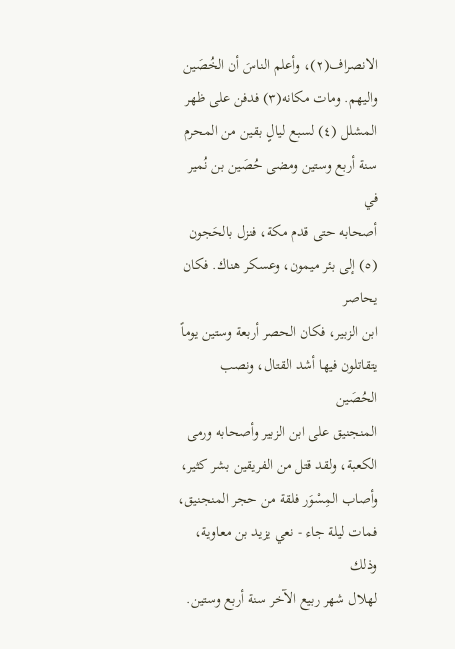الانصراف(٢)، وأعلم الناسَ أن الخُصَين واليهم. ومات مكانه(٣) فدفن على ظهر
المشلل (٤) لسبع ليالٍ بقين من المحرم سنة أربع وستين ومضى حُصَين بن نُمير في
أصحابه حتى قدم مكة، فنزل بالحَجون (٥) إلى بئر ميمون، وعسكر هناك. فكان يحاصر
ابن الزبير، فكان الحصر أربعة وستين يوماً يتقاتلون فيها أشد القتال، ونصب الحُصَين
المنجنيق على ابن الزبير وأصحابه ورمى الكعبة، ولقد قتل من الفريقين بشر كثير،
وأصاب المِسْوَر فلقة من حجر المنجنيق، فمات ليلة جاء - نعي يزيد بن معاوية، وذلك
لھلال شهر ربيع الآخر سنة أربع وستين.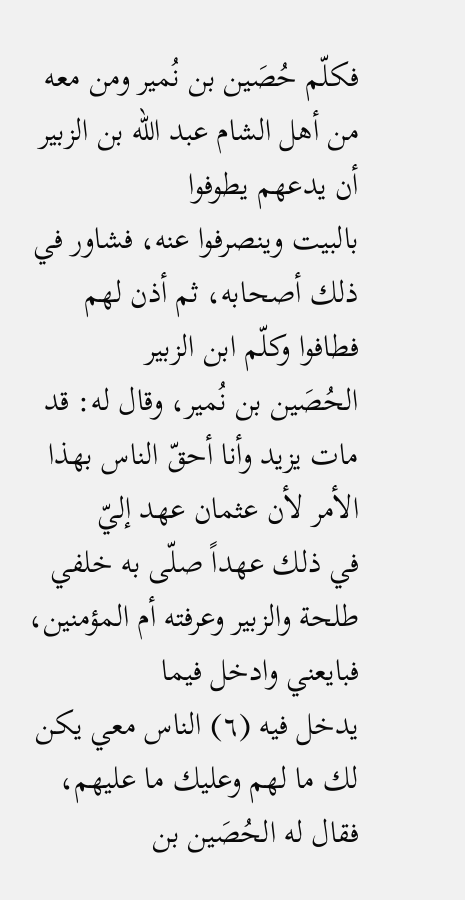فكلّم حُصَين بن نُمير ومن معه من أهل الشام عبد اللّه بن الزبير أن يدعهم يطوفوا
بالبيت وينصرفوا عنه، فشاور في ذلك أصحابه، ثم أذن لهم فطافوا وكلّم ابن الزبير
الحُصَين بن نُمير، وقال له: قد مات يزيد وأنا أحقّ الناس بهذا الأمر لأن عثمان عهد إليّ
في ذلك عهداً صلّى به خلفي طلحة والزبير وعرفته أم المؤمنين، فبايعني وادخل فيما
يدخل فيه (٦) الناس معي يكن لك ما لهم وعليك ما عليهم، فقال له الحُصَين بن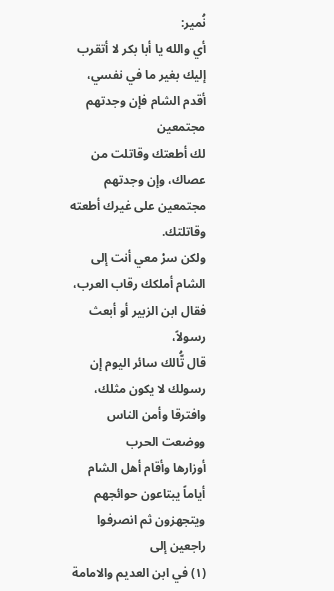نُمير:
أي والله يا أبا بكر لا أتقرب إليك بغير ما في نفسي، أقدم الشام فإن وجدتهم مجتمعين
لك أطعتك وقاتلت من عصاك، وإن وجدتهم مجتمعين على غيرك أطعته وقاتلتك.
ولكن سرْ معي أنت إلى الشام أملكك رقاب العرب، فقال ابن الزبير أو أبعث رسولاً،
قال تُّالك سائر الیوم إن رسولك لا يكون مثلك، وافترقا وأمن الناس ووضعت الحرب
أوزارها وأقام أهل الشام أياماً يبتاعون حوائجهم ويتجهزون ثم انصرفوا راجعين إلى
(١) في ابن العديم والامامة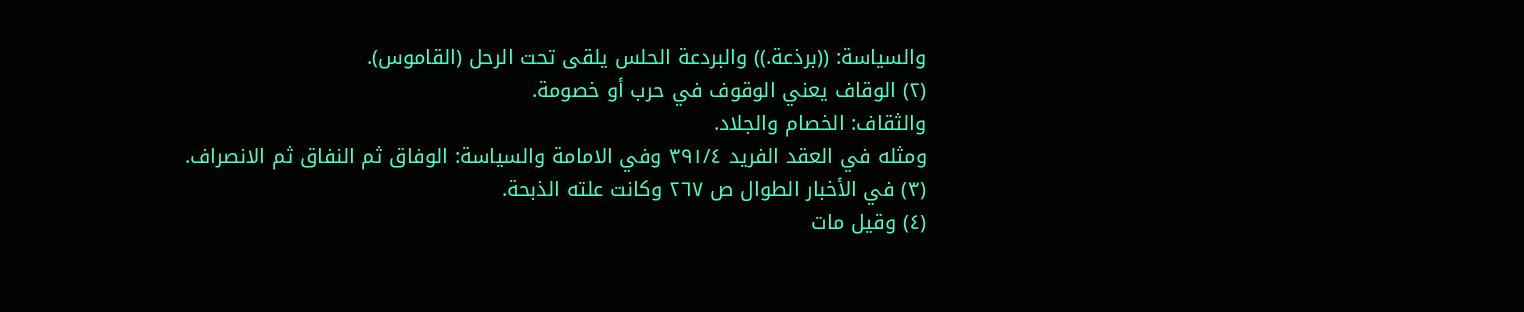والسياسة: ((برذعة.)) والبردعة الحلس يلقى تحت الرحل (القاموس).
(٢) الوقاف يعني الوقوف في حرب أو خصومة.
والثقاف: الخصام والجلاد.
ومثله في العقد الفريد ٣٩١/٤ وفي الامامة والسياسة: الوفاق ثم النفاق ثم الانصراف.
(٣) في الأخبار الطوال ص ٢٦٧ وكانت علته الذبحة.
(٤) وقيل مات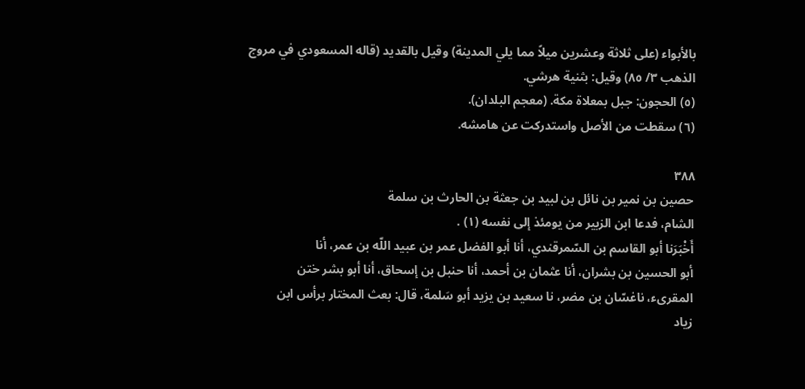بالأبواء (على ثلاثة وعشرين ميلاً مما يلي المدينة) وقيل بالقديد (قاله المسعودي في مروج
الذهب ٣/ ٨٥) وقيل: بثنية هرشي.
(٥) الحجون: جبل بمعلاة مكة. (معجم البلدان).
(٦) سقطت من الأصل واستدركت عن هامشه.

٣٨٨
حصين بن نمير بن نائل بن لبيد بن جعثة بن الحارث بن سلمة
الشام، فدعا ابن الزبير من يومئذ إلى نفسه (١) .
أَخْبَرَنا أبو القاسم بن السّمرقندي، أنا أبو الفضل عمر بن عبيد اللّه بن عمر، أنا
أبو الحسين بن بشران، أنا عثمان بن أحمد، أنا حنبل بن إسحاق، أنا أبو بشر ختن
المقرىء، ناغسّان بن مضر، نا سعيد بن يزيد أبو سَلمة، قال: بعث المختار برأس ابن
زياد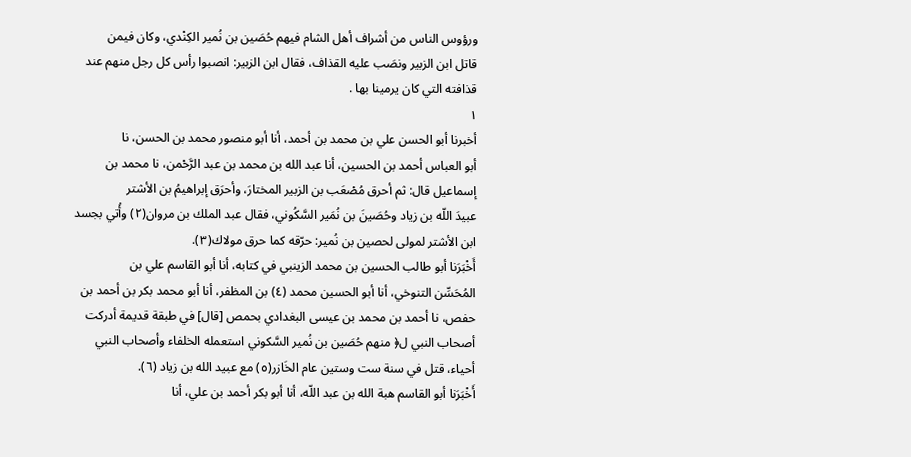ورؤوس الناس من أشراف أهل الشام فيهم حُصَين بن نُمير الكِنْدي، وكان فيمن
قاتل ابن الزبير ونصَب عليه القذاف، فقال ابن الزبير: انصبوا رأس كل رجل منهم عند
قذافته التي کان یرمینا بها .
١
أخبرنا أبو الحسن علي بن محمد بن أحمد، أنا أبو منصور محمد بن الحسن، نا
أبو العباس أحمد بن الحسين، أنا عبد الله بن محمد بن عبد الرَّحْمن، نا محمد بن
إسماعيل قال: ثم أحرق مُصْعَب بن الزبير المختارَ، وأحرَق إبراهيمُ بن الأشتر
عبيدَ اللّه بن زياد وحُصَينَ بن نُمَير السَّكُوني، فقال عبد الملك بن مروان(٢) وأُتي بجسد
ابن الأشتر لمولى لحصين بن نُمير: حرّقه كما حرق مولاك(٣).
أَخْبَرَنا أبو طالب الحسين بن محمد الزينبي في كتابه، أنا أبو القاسم علي بن
المُحَسِّن التنوخي، أنا أبو الحسين محمد (٤) بن المظفر، أنا أبو محمد بكر بن أحمد بن
حفص، نا أحمد بن محمد بن عيسى البغدادي بحمص [قال] في طبقة قديمة أدركت
أصحاب النبي ل﴿ منهم حُصَين بن نُمير السَّكوني استعمله الخلفاء وأصحاب النبي
أحياء، قتل في سنة ست وستين عام الخَازر(٥) مع عبيد الله بن زياد (٦).
أَخْبَرَنا أبو القاسم هبة الله بن عبد اللّه، أنا أبو بكر أحمد بن علي، أنا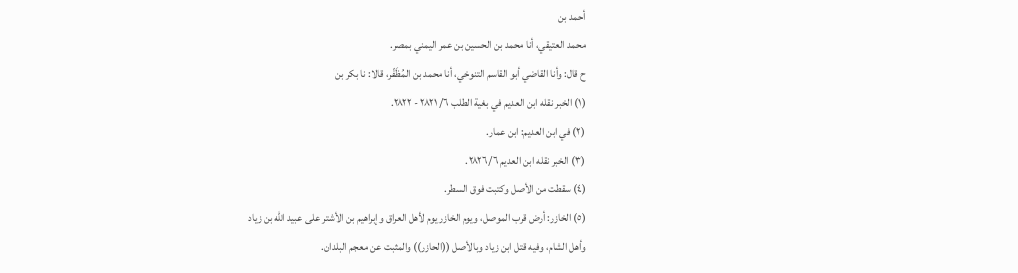أحمد بن
محمد العتيقي، أنا محمد بن الحسين بن عمر اليمني بمصر.
ح قال: وأنا القاضي أبو القاسم التنوخي، أنا محمد بن المُظَفّر، قالا: نا بكر بن
(١) الخبر نقله ابن العديم في بغية الطلب ٦/ ٢٨٢١ - ٢٨٢٢.
(٢) في ابن العديم: ابن عمار.
(٣) الخبر نقله ابن العديم ٢٨٢٦/٦.
(٤) سقطت من الأصل وكتبت فوق السطر.
(٥) الخازر: أرض قرب الموصل، ويوم الخازر يوم لأهل العراق وإبراهيم بن الأشتر على عبيد الله بن زياد
وأهل الشام، وفيه قتل ابن زياد وبالأصل ((الحازر)) والمثبت عن معجم البلدان.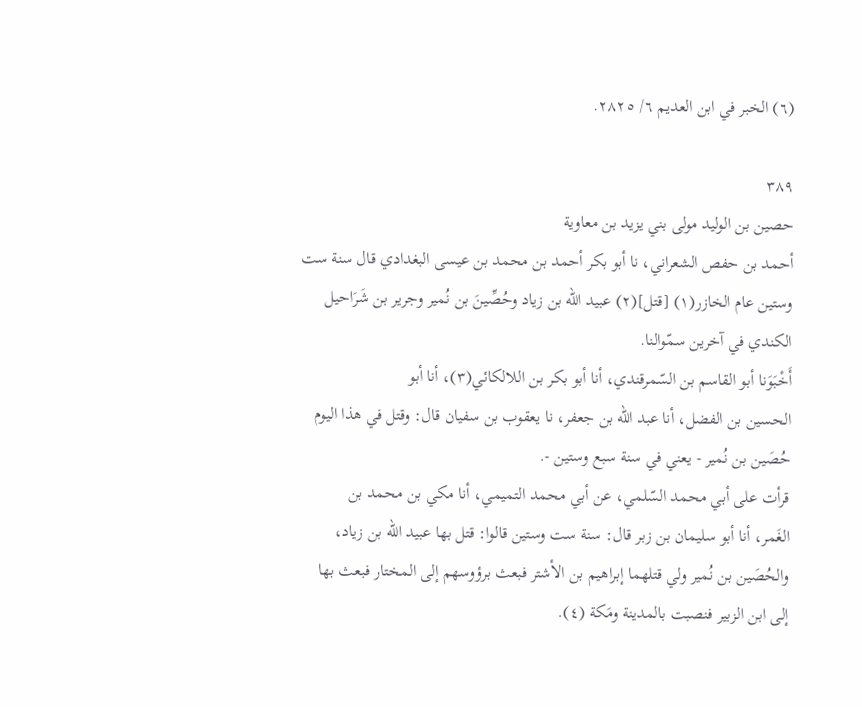(٦) الخبر في ابن العديم ٦/ ٢٨٢٥.

٣٨٩
حصین بن الوليد مولی بني يزيد بن معاوية
أحمد بن حفص الشعراني، نا أبو بكر أحمد بن محمد بن عيسى البغدادي قال سنة ست
وستين عام الخازر(١) [قتل](٢) عبيد الله بن زياد وحُصِّينَ بن نُمير وجرير بن شَرَاحيل
الكندي في آخرین سمّوالنا.
أَخْبَوَنا أبو القاسم بن السّمرقندي، أنا أبو بكر بن اللالكائي(٣)، أنا أبو
الحسين بن الفضل، أنا عبد اللّه بن جعفر، نا يعقوب بن سفيان قال: وقتل في هذا اليوم
حُصَين بن نُمیر - يعني في سنة سبع وستين -.
قرأت على أبي محمد السّلمي، عن أبي محمد التميمي، أنا مكي بن محمد بن
الغَمر، أنا أبو سليمان بن زبر قال: سنة ست وستين قالوا: قتل بها عبيد اللّه بن زياد،
والحُصَين بن نُمير ولي قتلهما إبراهيم بن الأشتر فبعث برؤوسهم إلى المختار فبعث بها
إلى ابن الزبير فنصبت بالمدينة ومَكة (٤).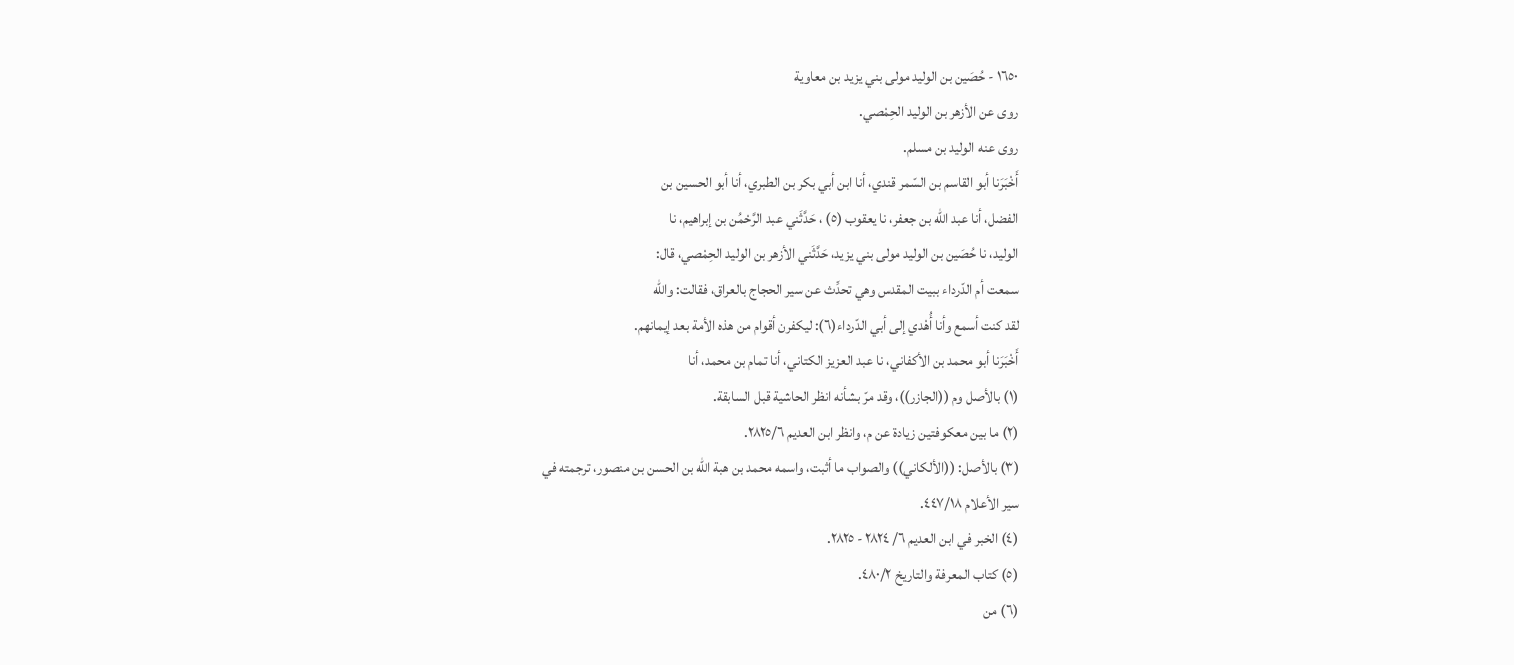١٦٥٠ - حُصَين بن الوليد مولى بني يزيد بن معاوية
روى عن الأزهر بن الوليد الحِمْصي.
روى عنه الوليد بن مسلم.
أَخْبَرَنا أبو القاسم بن السّمر قندي، أنا ابن أبي بكر بن الطبري، أنا أبو الحسين بن
الفضل، أنا عبد الله بن جعفر، نا يعقوب (٥) ، حَدَّثَني عبد الرَّحْمُن بن إبراهيم، نا
الوليد، نا حُصَين بن الوليد مولى بني يزيد، حَدَّثَني الأزهر بن الوليد الحِمْصي، قال:
سمعت أم الدّرداء ببيت المقدس وهي تحدِّث عن سير الحجاج بالعراق، فقالت: والله
لقد كنت أسمع وأنا أُهْدي إلى أبي الدّرداء(٦): ليكفرن أقوام من هذه الأمة بعد إيمانهم.
أَخْبَرَنا أبو محمد بن الأكفاني، نا عبد العزيز الكتاني، أنا تمام بن محمد، أنا
(١) بالأصل وم ((الجازر))، وقد مرّ بشأنه انظر الحاشية قبل السابقة.
(٢) ما بين معكوفتين زيادة عن م، وانظر ابن العديم ٢٨٢٥/٦.
(٣) بالأصل: ((الألكاني)) والصواب ما أثبت، واسمه محمد بن هبة الله بن الحسن بن منصور، ترجمته في
سير الأعلام ٤٤٧/١٨.
(٤) الخبر في ابن العدیم ٦/ ٢٨٢٤ - ٢٨٢٥.
(٥) كتاب المعرفة والتاريخ ٤٨٠/٢.
(٦) من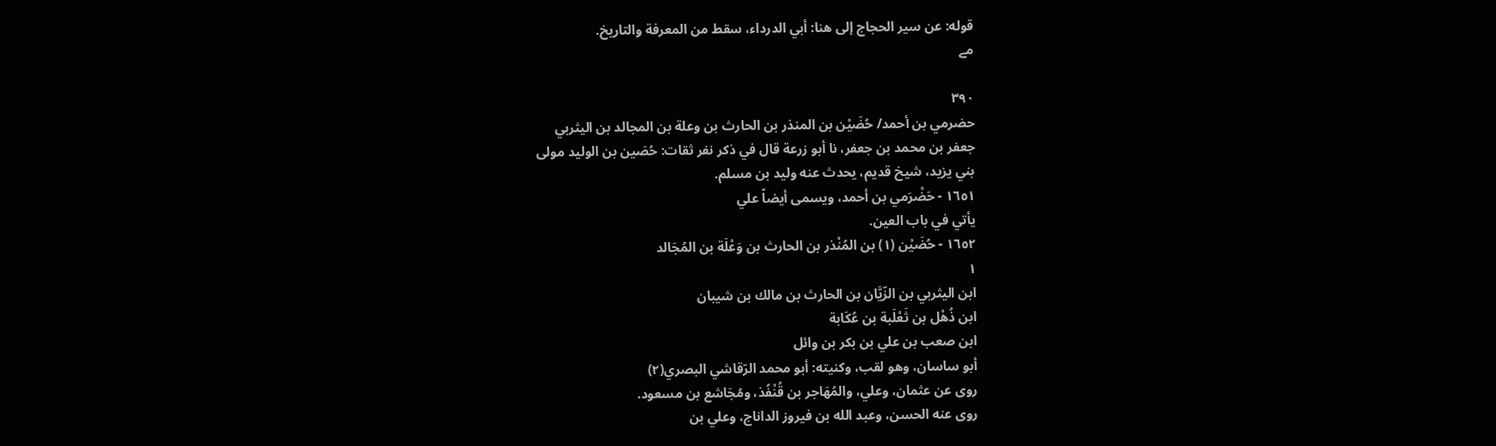قوله: عن سير الحجاج إلى هنا: أبي الدرداء، سقط من المعرفة والتاريخ.
مے

٣٩٠
حضرمي بن أحمد/ حُضَيْن بن المنذر بن الحارث بن وعلة بن المجالد بن اليثربي
جعفر بن محمد بن جعفر، نا أبو زرعة قال في ذكر نفر ثقات: حُصَين بن الوليد مولی
بني یزید، شيخ قدیم، یحدث عنه ولید بن مسلم.
١٦٥١ - حَضْرَمي بن أحمد، ويسمى أيضاً علي
يأتي في باب العين.
١٦٥٢ - حُضَيْن (١) بن المُنْذر بن الحارث بن وَعْلَة بن المُجَالد
١
ابن الیثربي بن الزّیَّان بن الحارث بن مالك بن شیبان
ابن ذُهْل بن ثَعْلَبة بن عُكَابة
ابن صعب بن علي بن بكر بن وائل
أبو ساسان، وهو لقب، وكنيته: أبو محمد الرّقاشي البصري(٢)
روى عن عثمان، وعلي، والمُهَاجر بن قُنْفُذ، ومُجَاشع بن مسعود.
روى عنه الحسن، وعبد الله بن فيروز الداناج، وعلي بن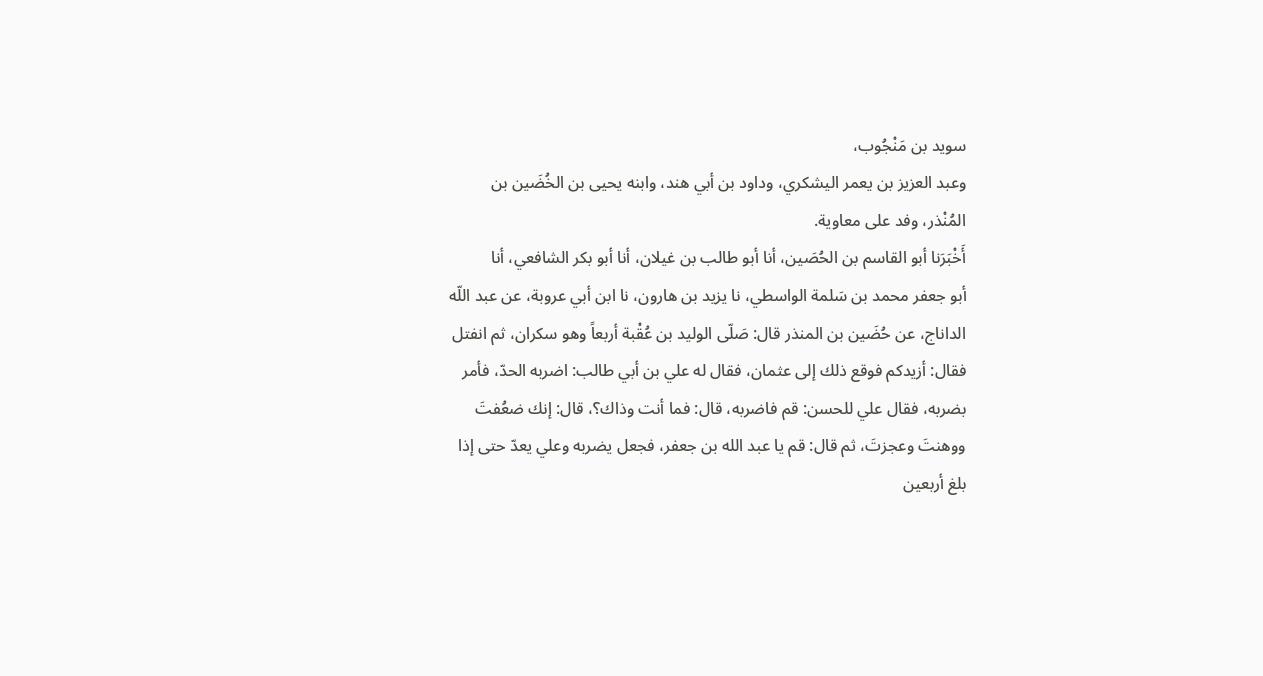سويد بن مَنْجُوب،
وعبد العزيز بن يعمر اليشكري، وداود بن أبي هند، وابنه يحيى بن الخُضَين بن
المُنْذر، وفد على معاوية.
أَخْبَرَنا أبو القاسم بن الحُصَين، أنا أبو طالب بن غيلان، أنا أبو بكر الشافعي، أنا
أبو جعفر محمد بن سَلمة الواسطي، نا يزيد بن هارون، نا ابن أبي عروبة، عن عبد اللّه
الداناج، عن حُضَين بن المنذر قال: صَلّى الوليد بن عُقْبة أربعاً وهو سكران، ثم انفتل
فقال: أزيدكم فوقع ذلك إلى عثمان، فقال له علي بن أبي طالب: اضربه الحدّ، فأمر
بضربه، فقال علي للحسن: قم فاضربه، قال: فما أنت وذاك؟، قال: إنك ضعُفتَ
ووهنتَ وعجزتَ، ثم قال: قم يا عبد الله بن جعفر، فجعل يضربه وعلي يعدّ حتى إذا
بلغ أربعین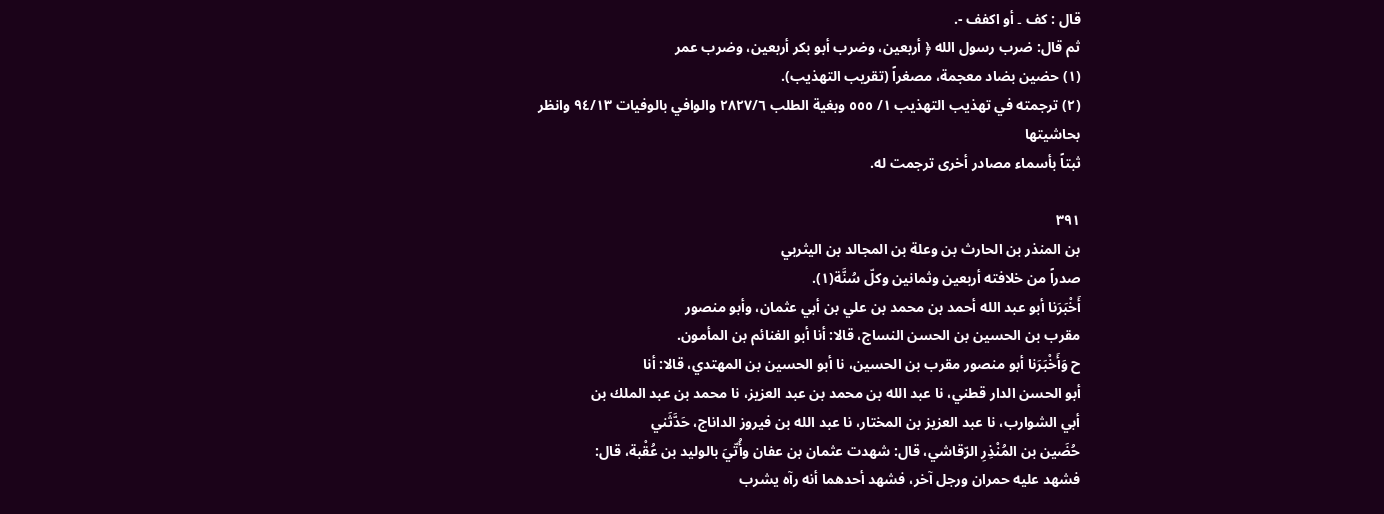قال : کف ۔ أو اكفف -.
ثم قال: ضرب رسول الله ﴿ أربعين، وضرب أبو بكر أربعين، وضرب عمر
(١) حضين بضاد معجمة، مصغراً (تقريب التهذيب).
(٢) ترجمته في تهذيب التهذيب ١/ ٥٥٥ وبغية الطلب ٢٨٢٧/٦ والوافي بالوفيات ٩٤/١٣ وانظر بحاشيتها
ثبتاً بأسماء مصادر أخرى ترجمت له.

٣٩١
بن المنذر بن الحارث بن وعلة بن المجالد بن الیثربي
صدراً من خلافته أربعين وثمانين وكلّ سُنَّة(١).
أَخْبَرَنا أبو عبد الله أحمد بن محمد بن علي بن أبي عثمان، وأبو منصور
مقرب بن الحسين بن الحسن النساج، قالا: أنا أبو الغنائم بن المأمون.
ح وَأَخْبَرَنا أبو منصور مقرب بن الحسين، نا أبو الحسين بن المهتدي، قالا: أنا
أبو الحسن الدار قطني، نا عبد الله بن محمد بن عبد العزيز، نا محمد بن عبد الملك بن
أبي الشوارب، نا عبد العزيز بن المختار، نا عبد الله بن فيروز الداناج، حَدَّثَني
حُضَين بن المُنْذِرِ الرّقاشي، قال: شهدت عثمان بن عفان وأُتّيَ بالوليد بن عُقْبة، قال:
فشهد عليه حمران ورجل آخر، فشهد أحدهما أنه رآه يشرب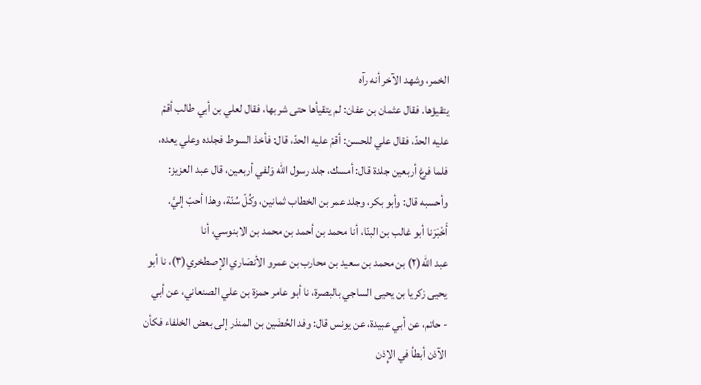الخمر، وشهد الآخر أنه رآه
يتقيؤها. فقال عثمان بن عفان: لم يتقيأها حتى شربها، فقال لعلي بن أبي طالب أقمْ
عليه الحدّ، فقال علي للحسن: أقمْ عليه الحدّ، قال: فأخذ السوط فجلده وعلي يعده،
فلما فرغ أربعين جلدة قال: أمسك، جلد رسول الله وَلفي أربعين، قال عبد العزيز:
وأحسبه قال: وأبو بكر، وجلد عمر بن الخطاب ثمانين، وكُلّ سُنّة، وهذا أحبّ إليَّ.
أَخْبَرَنا أبو غالب بن البنّا، أنا محمد بن أحمد بن محمد بن الابنوسي، أنا
عبد اللّه(٢) بن محمد بن سعيد بن محارب بن عمرو الأنصَاري الإصطخري(٣)، نا أبو
يحيى زكريا بن يحيى الساجي بالبصرة، نا أبو عامر حمزة بن علي الصنعاني، عن أبي
- حاتم، عن أبي عبيدة، عن يونس قال: وفد الحُضَين بن المنذر إلى بعض الخلفاء فكأن
الآذن أبطأ في الإِذن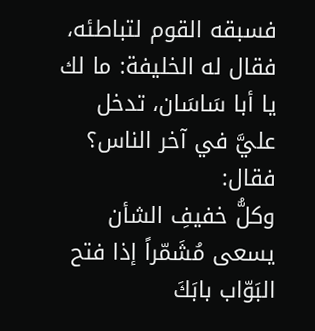فسبقه القوم لتباطئه، فقال له الخليفة: ما لك يا أبا سَاسَان، تدخل
عليَّ في آخر الناس؟ فقال:
وكلُّ خفيفِ الشأن يسعى مُشَمّراً إذا فتح البَوّاب بابَكَ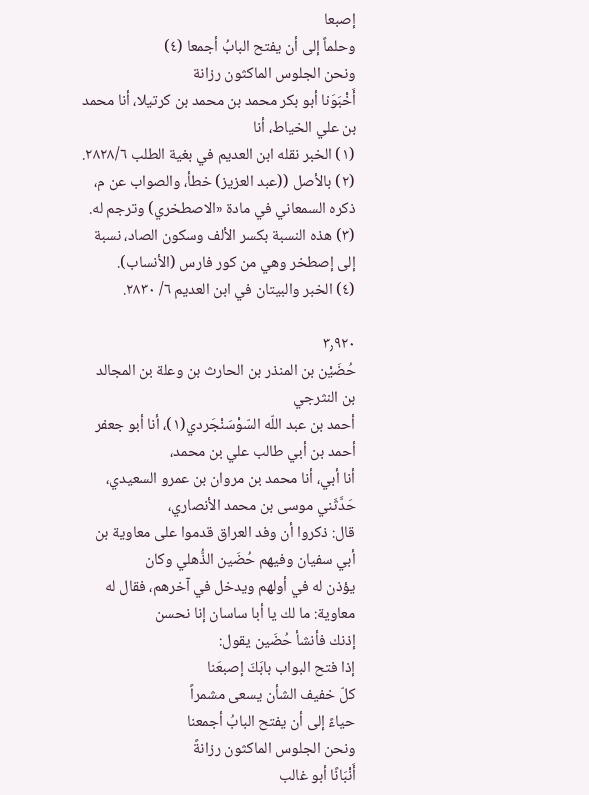إصبعا
وحلماً إلى أن يفتح البابُ أجمعا (٤)
ونحن الجلوس الماكثون رزانة
أَخْبَوَنا أبو بكر محمد بن محمد بن كرتيلا، أنا محمد بن علي الخياط، أنا
(١) الخبر نقله ابن العديم في بغية الطلب ٢٨٢٨/٦.
(٢) بالأصل ((عبد العزيز) خطأ، والصواب عن م، ذكره السمعاني في مادة «الاصطخري) وترجم له.
(٣) هذه النسبة بكسر الألف وسكون الصاد، نسبة إلى إصطخر وهي من كور فارس (الأنساب).
(٤) الخبر والبيتان في ابن العديم ٦/ ٢٨٣٠.

٣٫٩٢٠
حُضَيْن بن المنذر بن الحارث بن وعلة بن المجالد بن النثرجي
أحمد بن عبد اللّه السّوْسَنْجَردي(١)، أنا أبو جعفر أحمد بن أبي طالب علي بن محمد،
أنا أبي، أنا محمد بن مروان بن عمرو السعيدي، حَدَّثَني موسى بن محمد الأنصاري،
قال: ذكروا أن وفد العراق قدموا على معاوية بن أبي سفيان وفيهم حُضَين الذُّهلي وكان
يؤذن له في أولهم ويدخل في آخرهم، فقال له معاوية: ما لك يا أبا ساسان إنا نحسن
إذنك فأنشأ حُضَين يقول:
إذا فتح البواب بابَكَ إصبعَنا
كلّ خفيف الشأن يسعى مشمراً
حياءً إلى أن يفتح البابُ أجمعنا
ونحن الجلوس الماکثون رزانةً
أَنْبَانًا أبو غالب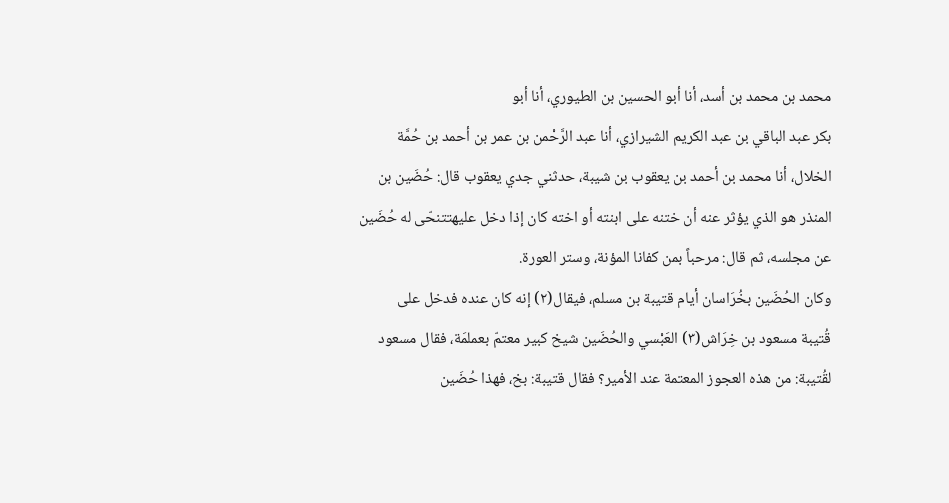محمد بن محمد بن أسد، أنا أبو الحسين بن الطيوري، أنا أبو
بكر عبد الباقي بن عبد الكريم الشيرازي، أنا عبد الرَّحْمن بن عمر بن أحمد بن حُمَّة
الخلال، أنا محمد بن أحمد بن يعقوب بن شيبة، حدثني جدي یعقوب قال: حُضَین بن
المنذر هو الذي يؤثر عنه أن ختنه على ابنته أو اخته كان إذا دخل عليهتتنحّى له حُضَين
عن مجلسه، ثم قال: مرحباً بمن كفانا المؤنة، وستر العورة.
وكان الحُضَين بخُرَاسان أيام قتيبة بن مسلم، فيقال(٢) إنه كان عنده فدخل على
قُتيبة مسعود بن خِرَاش(٣) العَبْسي والحُضَين شيخ كبير معتمّ بعملمَة، فقال مسعود
لقُتيبة: من هذه العجوز المعتمة عند الأمير؟ فقال قتيبة: بخ، فهذا حُضَين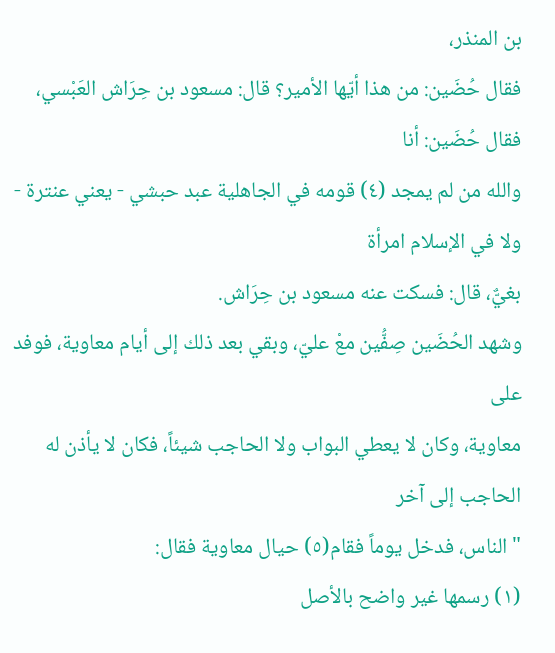بن المنذر،
فقال حُضَين: من هذا أيّها الأمير؟ قال: مسعود بن حِرَاش العَبْسي، فقال حُضَين: أنا
والله من لم يمجد (٤) قومه في الجاهلية عبد حبشي - يعني عنترة - ولا في الإسلام امرأة
بغيٌّ، قال: فسكت عنه مسعود بن حِرَاش.
وشهد الحُضَين صِفُّين معْ عليّ، وبقي بعد ذلك إلى أيام معاوية، فوفد على
معاویة، وکان لا يعطي البواب ولا الحاجب شیئاً، فكان لا یأذن له الحاجب إلى آخر
" الناس، فدخل يوماً فقام(٥) حيال معاوية فقال:
(١) رسمها غير واضح بالأصل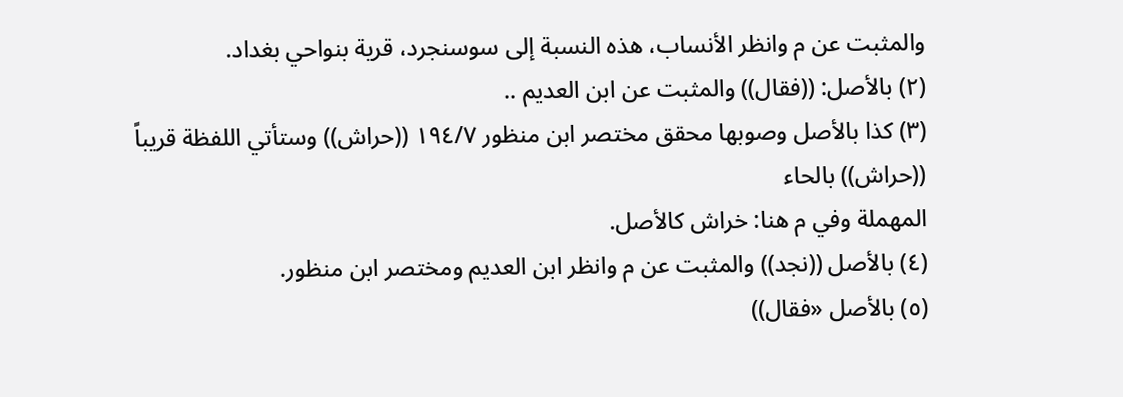والمثبت عن م وانظر الأنساب، هذه النسبة إلى سوسنجرد، قرية بنواحي بغداد.
(٢) بالأصل: ((فقال)) والمثبت عن ابن العديم ..
(٣) كذا بالأصل وصوبها محقق مختصر ابن منظور ١٩٤/٧ ((حراش)) وستأتي اللفظة قريباً ((حراش)) بالحاء
المهملة وفي م هنا: خراش کالأصل.
(٤) بالأصل ((نجد)) والمثبت عن م وانظر ابن العديم ومختصر ابن منظور.
(٥) بالأصل «فقال))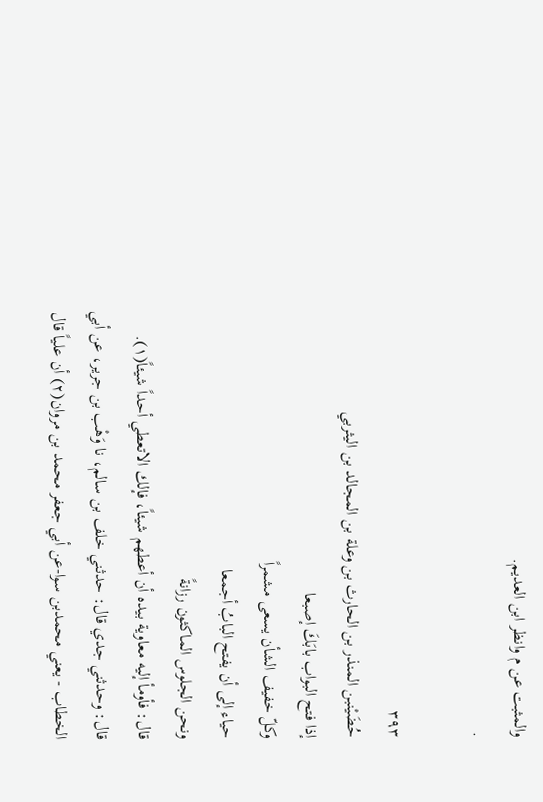والمثبت عن م وانظر ابن العدیم.
.

٣٩٣
حُضَيْنبن المنذر بن الحارث بن وعلة بن المجالد بن الیثربي
إذا فتح البواب بابَكَ إصبعا
وكلّ خفيف الشأن يسعى مشمراً
حياء إلى أن يفتح البابُ أجمعا
ونحن الجلوس الماکثون رزانةً
قال: فأومأ إليه معاوية بيده أن أعطهم شيئاً، فإلك الاتعطي أحداً شيئاً(١).
قال: وحدثني جدي قال: حدثني خلف بن سالم، نا وَهْب بن جرير، عن أبي
الخطاب - يعني محمدبن سوا-عن أبي جعفر محمد بن مروان(٢) أن علياً قال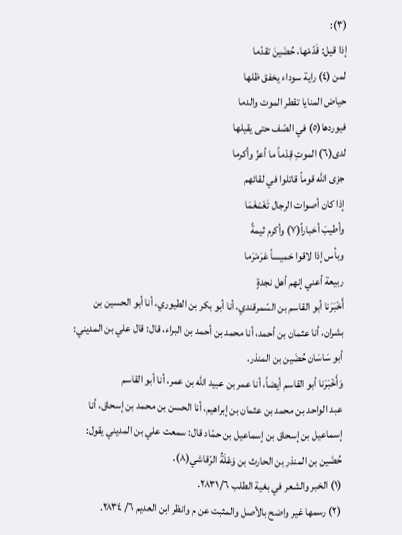(٣):
إذا قيل: قَدّمْها، حُضَينَ تقدّما
لمن (٤) راية سوداء يخفق ظلها
حياض المنايا تقطر الموت والدما
فيوردها(٥) في الصّف حتى يقيلها
لدى(٦) الموتِ قِدْماً ما أعزّ وأكرما
جزى الله قوماً قاتلوا في لقائهم
إذا كان أصوات الرجال تَغَمْغَمَا
وأطيبَ أخباراً(٧) وأكرم ثيمةً
وبأس إذا لاقوا خميساً عَرَمْرَما
ربيعة أعني إنهم أهل نجدةٍ
أَخْبَرَنا أبو القاسم بن السّمرقندي، أنا أبو بكر بن الطيوري، أنا أبو الحسين بن
بشران، أنا عثمان بن أحمد، أنا محمد بن أحمد بن البراء، قال: قال علي بن المديني:
أبو سَاسَان حُضَين بن المنذر.
وَأَخْبَرَنا أبو القاسم أيضاً، أنا عمر بن عبيد الله بن عمر، أنا أبو القاسم
عبد الواحد بن محمد بن عثمان بن إبراهيم، أنا الحسن بن محمد بن إسحاق، أنا
إسماعيل بن إسحاق بن إسماعيل بن حمّاد قال: سمعت علي بن المديني يقول:
حُضَين بن المنذر بن الحارث بن وَعْلَةُ الرّقاشي(٨).
(١) الخبر والشعر في بغية الطلب ٢٨٣١/٦.
(٢) رسمها غير واضح بالأصل والمثبت عن م وانظر ابن العديم ٦/ ٢٨٣٤.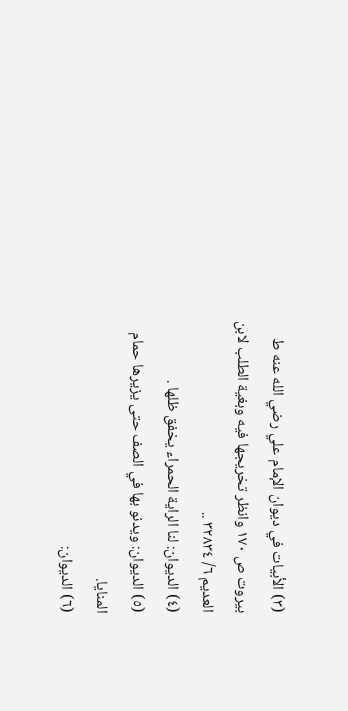(٣) الأبيات في ديوان الإمام علي رضي الله عنه ط بيروت ص ١٧٠ وانظر تخريجها فيه وبغية الطلب لابن
العديم ٦/ ٣٢٨٣٤ ..
(٤) الديوان: لنا الراية الحمراء يخفق ظلها .
(٥) الديوان: ويدنو بها في الصف حتى يزيرها حمام المنايا.
(٦) الديوان: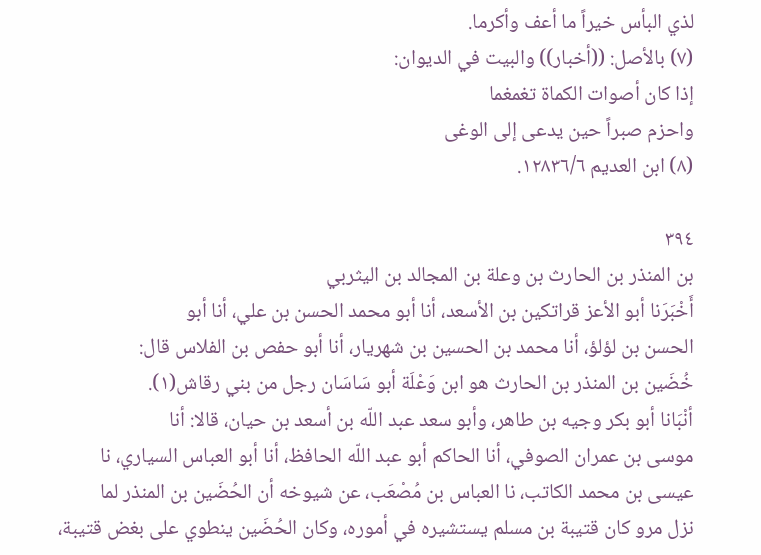لذي البأس خيراً ما أعف وأكرما.
(٧) بالأصل: ((أخبار)) والبيت في الديوان:
إذا كان أصوات الكماة تغمغما
واحزم صبراً حين يدعى إلى الوغى
(٨) ابن العديم ١٢٨٣٦/٦.

٣٩٤
بن المنذر بن الحارث بن وعلة بن المجالد بن الیثربي
أَخْبَرَنا أبو الأعز قراتكين بن الأسعد، أنا أبو محمد الحسن بن علي، أنا أبو
الحسن بن لؤلؤ، أنا محمد بن الحسين بن شهريار، أنا أبو حفص بن الفلاس قال:
خُضَين بن المنذر بن الحارث هو ابن وَعْلَة أبو سَاسَان رجل من بني رقاش(١).
أنْبَانا أبو بكر وجيه بن طاهر، وأبو سعد عبد اللّه بن أسعد بن حيان، قالا: أنا
موسى بن عمران الصوفي، أنا الحاكم أبو عبد اللّه الحافظ، أنا أبو العباس السیاري، نا
عيسى بن محمد الكاتب، نا العباس بن مُصْعَب، عن شيوخه أن الحُضَين بن المنذر لما
نزل مرو كان قتيبة بن مسلم يستشيره في أموره، وكان الحُضَين ينطوي على بغض قتيبة،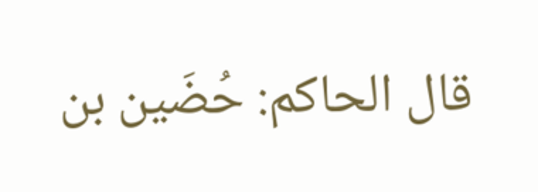قال الحاكم: حُضَين بن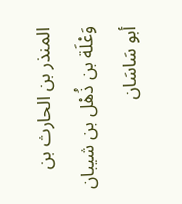المنذر بن الحارث بن وَعْلَة بن ذُهْل بن شيبان أبو سَاسَان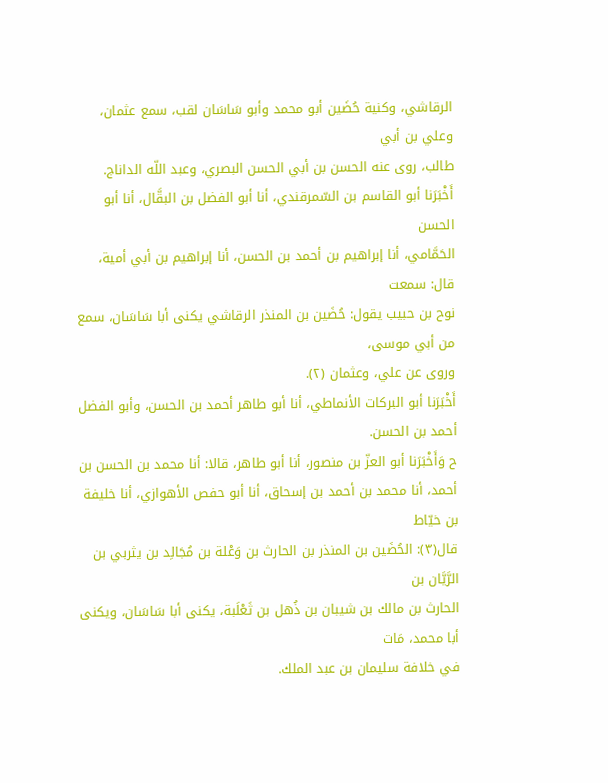الرقاشي، وكنية حُضَين أبو محمد وأبو سَاسَان لقب، سمع عثمان، وعلي بن أبي
طالب، روى عنه الحسن بن أبي الحسن البصري، وعبد اللّه الداناج.
أَخْبَرَنا أبو القاسم بن السّمرقندي، أنا أبو الفضل بن البقَّال، أنا أبو الحسن
الحَمَّامي، أنا إبراهيم بن أحمد بن الحسن، أنا إبراهيم بن أبي أمية، قال: سمعت
نوح بن حبيب يقول: حُضَين بن المنذر الرقاشي يكنى أبا سَاسَان، سمع من أبي موسى،
وروى عن علي، وعثمان (٢).
أَخْبَرَنا أبو البركات الأنماطي، أنا أبو طاهر أحمد بن الحسن، وأبو الفضل
أحمد بن الحسن.
ح وَأَخْبَرَنا أبو العزّ بن منصور، أنا أبو طاهر، قالا: أنا محمد بن الحسن بن
أحمد، أنا محمد بن أحمد بن إسحاق، أنا أبو حفص الأهوازي، أنا خليفة بن خيّاط
قال(٣): الحُضَين بن المنذر بن الحارث بن وَعْلة بن مُجَالِد بن يثربي بن الرَّيَّان بن
الحارث بن مالك بن شيبان بن ذُهل بن ثَعْلَبة، يكنى أبا سَاسَان، ويكنى أبا محمد، مَات
في خلافة سليمان بن عبد الملك.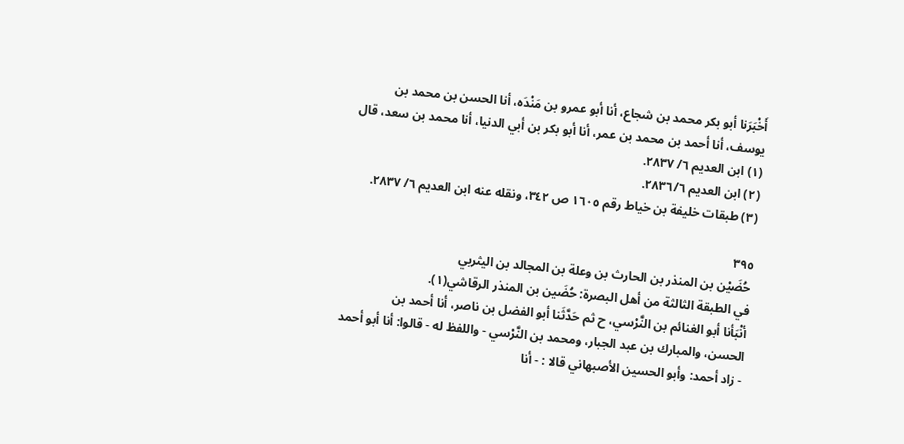أَخْبَرَنا أبو بكر محمد بن شجاع، أنا أبو عمرو بن مَنْدَه، أنا الحسن بن محمد بن
يوسف، أنا أحمد بن محمد بن عمر، أنا أبو بكر بن أبي الدنیا، أنا محمد بن سعد، قال
(١) ابن العديم ٦/ ٢٨٣٧.
(٢) ابن العديم ٢٨٣٦/٦.
(٣) طبقات خليفة بن خياط رقم ١٦٠٥ ص ٣٤٢، ونقله عنه ابن العديم ٦/ ٢٨٣٧.

٣٩٥
حُضَيْن بن المنذر بن الحارث بن وعلة بن المجالد بن الیثربي
في الطبقة الثالثة من أهل البصرة: حُضَين بن المنذر الرقاشي(١).
أنْبَأنا أبو الغنائم بن النَّرْسي، ح ثم حَدَّثَنا أبو الفضل بن ناصر، أنا أحمد بن
الحسن، والمبارك بن عبد الجبار، ومحمد بن النَّرْسي - واللفظ له - قالوا: أنا أبو أحمد
- زاد أحمد: وأبو الحسين الأصبهاني قالا : - أنا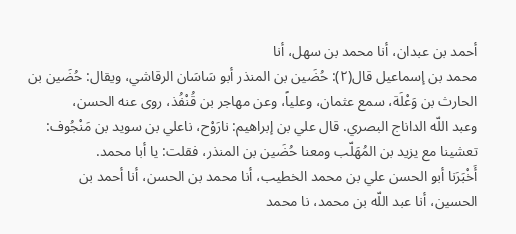أحمد بن عبدان، أنا محمد بن سهل، أنا
محمد بن إسماعيل قال(٢): حُضَين بن المنذر أبو سَاسَان الرقاشي، ويقال: حُضَين بن
الحارث بن وَعْلَة، سمع عثمان، وعلياً، وعن مهاجر بن قُنْفُذ، روى عنه الحسن،
وعبد اللّه الداناج البصري. قال علي بن إبراهيم: نارَوْح، ناعلي بن سويد بن مَنْجُوف:
تعشينا مع يزيد بن المُهَلّب ومعنا حُضَين بن المنذر، فقلت: يا أبا محمد.
أَخْبَرَنا أبو الحسن علي بن محمد الخطيب، أنا محمد بن الحسن، أنا أحمد بن
الحسين، أنا عبد اللّه بن محمد، نا محمد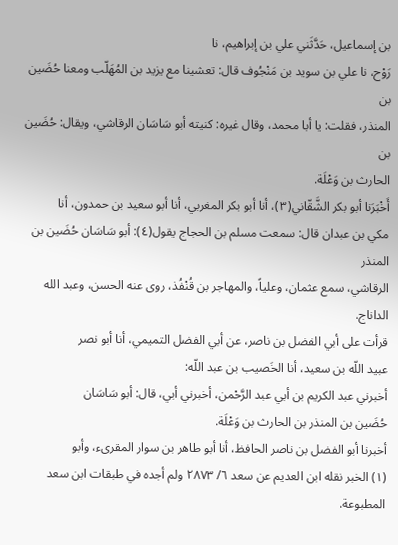بن إسماعيل، حَدَّثَني علي بن إبراهيم، نا
رَوْح، نا علي بن سويد بن مَنْجُوف قال: تعشينا مع يزيد بن المُهَلّب ومعنا حُضَين بن
المنذر، فقلت: يا أبا محمد، وقال غيره: كنيته أبو سَاسَان الرقاشي، ويقال: حُضَين بن
الحارث بن وَعْلَة.
أَخْبَرَنا أبو بكر الشَّقّاني(٣)، أنا أبو بكر المغربي، أنا أبو سعيد بن حمدون، أنا
مكي بن عبدان قال: سمعت مسلم بن الحجاج يقول(٤): أبو سَاسَان حُضَين بن المنذر
الرقاشي، سمع عثمان، وعلياً، والمهاجر بن قُنْفُذ، روى عنه الحسن، وعبد الله
الداناج.
قرأت على أبي الفضل بن ناصر، عن أبي الفضل التميمي، أنا أبو نصر
عبيد اللّه بن سعيد، أنا الخَصيب بن عبد اللّه:
أخبرني عبد الكريم بن أبي عبد الرَّحْمن، أخبرني أبي، قال: أبو سَاسَان
حُضَين بن المنذر بن الحارث بن وَعْلَة.
أخبرنا أبو الفضل بن ناصر الحافظ، أنا أبو طاهر بن سوار المقرىء، وأبو
(١) الخبر نقله ابن العديم عن سعد ٦/ ٢٨٧٣ ولم أجده في طبقات ابن سعد المطبوعة.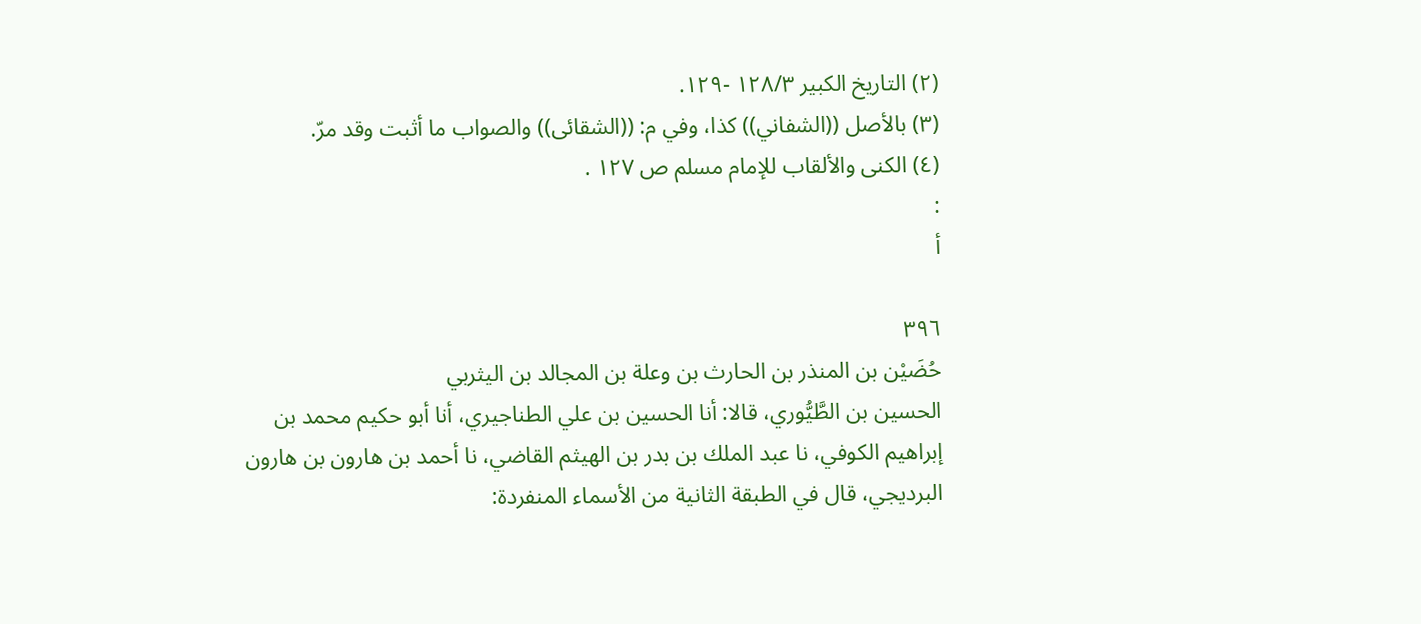(٢) التاريخ الكبير ١٢٨/٣ -١٢٩.
(٣) بالأصل ((الشفاني)) كذا، وفي م: ((الشقائى)) والصواب ما أثبت وقد مرّ.
(٤) الكنى والألقاب للإمام مسلم ص ١٢٧ .
:
أ

٣٩٦
حُضَيْن بن المنذر بن الحارث بن وعلة بن المجالد بن الیثربي
الحسين بن الطَّيُّوري، قالا: أنا الحسين بن علي الطناجيري، أنا أبو حكيم محمد بن
إبراهيم الكوفي، نا عبد الملك بن بدر بن الهيثم القاضي، نا أحمد بن هارون بن هارون
البرديجي، قال في الطبقة الثانية من الأسماء المنفردة: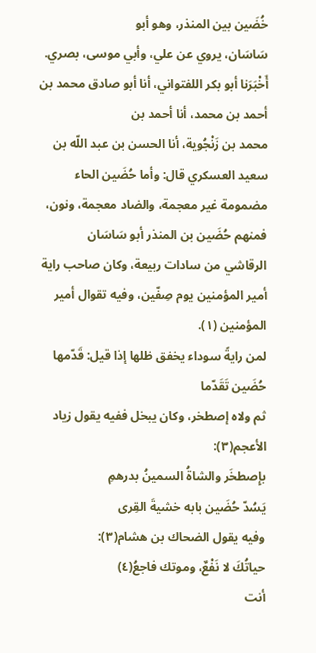خُضَين بين المنذر، وهو أبو
سَاسَان، يروي عن علي، وأبي موسى، بصري.
أَخْبَرَنا أبو بكر اللفتواني، أنا أبو صادق محمد بن أحمد بن محمد، أنا أحمد بن
محمد بن زَنْجُوية، أنا الحسن بن عبد اللّه بن سعيد العسكري قال: وأما حُضَين الحاء
مضمومة غير معجمة، والضاد معجمة، ونون، فمنهم حُضَين بن المنذر أبو سَاسَان
الرقاشي من سادات ربيعة، وكان صاحب راية أمير المؤمنين يوم صِفّین، وفيه تقوال أمير
المؤمنين (١).
لمن رايةً سوداء يخفق ظلها إذا قيل: قَدّمها حُضَين تَقَدّما
ثم ولاه إصطخر، وكان يبخل ففيه يقول زياد الأعجم(٣):
بإِصطخَر والشاةُ السمينُ بدرهمِ
يَسُدّ حُضَين بابه خشيةَ القِرى
وفيه يقول الضحاك بن هشام(٣):
حياتُكَ لا نَفْعٌ، وموتك فاجعُ(٤)
أنت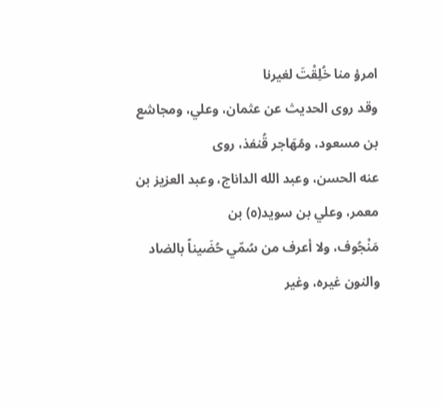امرؤ منا خُلِقْتَ لغيرنا
وقد روى الحديث عن عثمان، وعلي، ومجاشع بن مسعود، ومُهَاجر قُنفذ، روی
عنه الحسن، وعبد الله الداناج، وعبد العزيز بن معمر، وعلي بن سويد(٥) بن
مَنْجُوف، ولا أعرف من سُمّي حُضَيناً بالضاد والنون غيره، وغير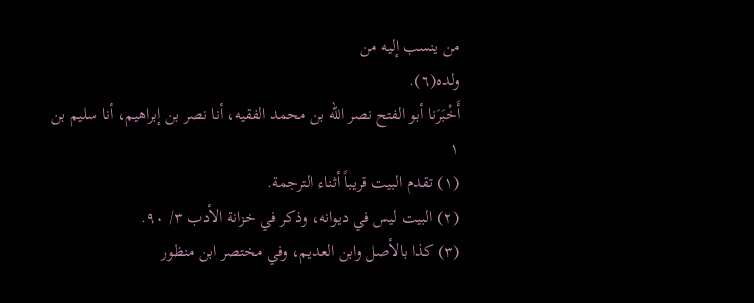من ينسب إليه من
ولده(٦).
أَخْبَرَنا أبو الفتح نصر اللّه بن محمد الفقيه، أنا نصر بن إبراهيم، أنا سليم بن
١
(١) تقدم البيت قريباً أثناء الترجمة.
(٢) البيت ليس في ديوانه، وذكر في خزانة الأدب ٣/ ٩٠.
(٣) كذا بالأصل وابن العديم، وفي مختصر ابن منظور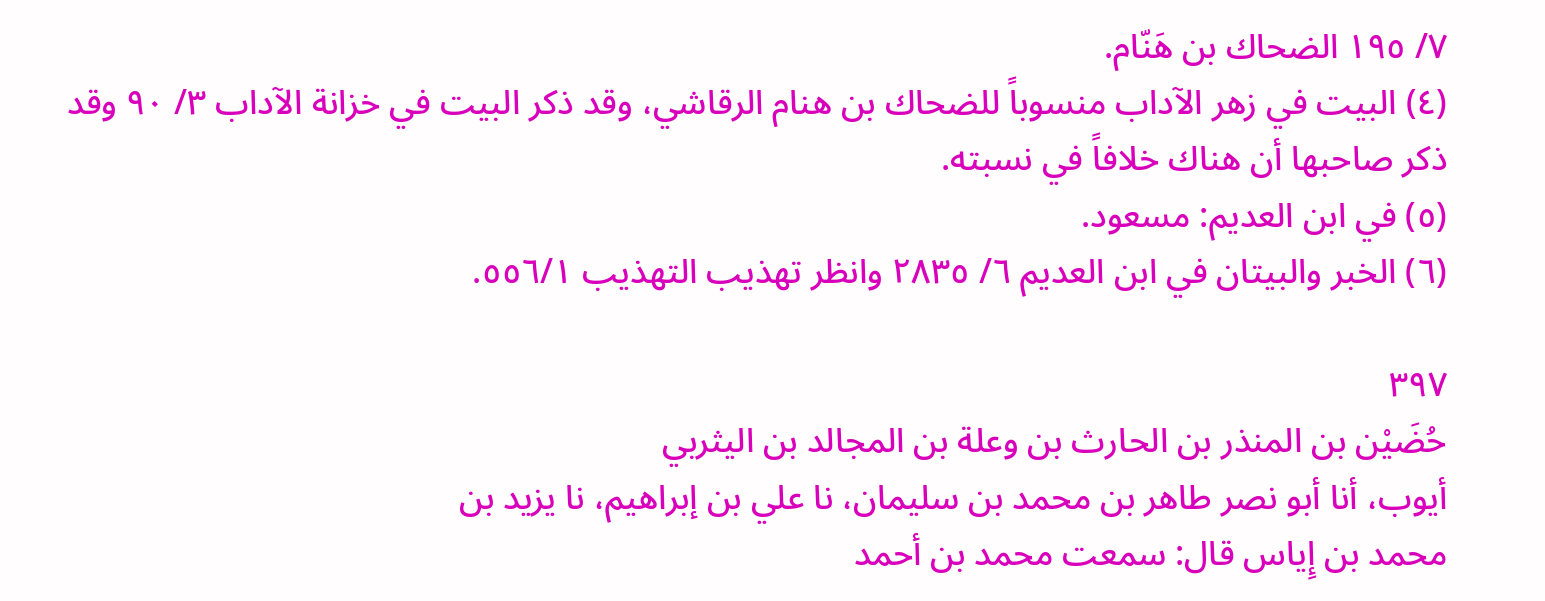٧/ ١٩٥ الضحاك بن هَنّام.
(٤) البيت في زهر الآداب منسوباً للضحاك بن هنام الرقاشي، وقد ذكر البيت في خزانة الآداب ٣/ ٩٠ وقد
ذكر صاحبها أن هناك خلافاً في نسبته.
(٥) في ابن العديم: مسعود.
(٦) الخبر والبيتان في ابن العديم ٦/ ٢٨٣٥ وانظر تهذيب التهذيب ٥٥٦/١.

٣٩٧
حُضَیْن بن المنذر بن الحارث بن وعلة بن المجالد بن الیثربي
أيوب، أنا أبو نصر طاهر بن محمد بن سليمان، نا علي بن إبراهيم، نا يزيد بن
محمد بن إِياس قال: سمعت محمد بن أحمد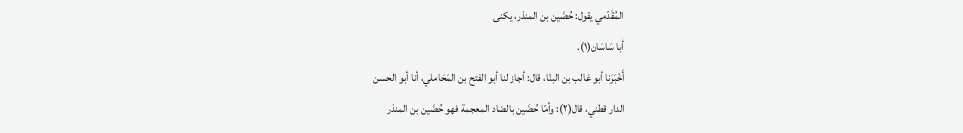المُقَدّمي يقول: حُضَين بن المنذر، یکنی
أبا سَاسَان(١).
أَخْبَرَنا أبو غالب بن البنّا، قال: أجاز لنا أبو الفتح بن المَحَاملي، أنا أبو الحسن
الدار قطني، قال(٢): وأمّا حُضَين بالضاد المعجمة فهو حُضَين بن المنذر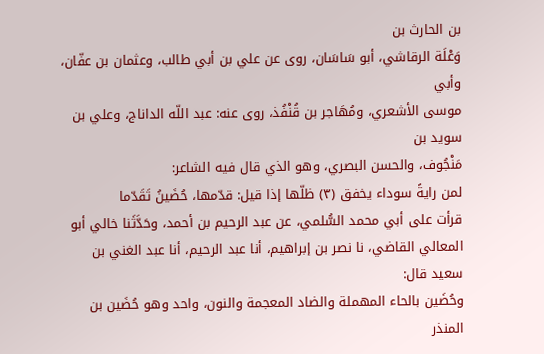بن الحارث بن
وَعْلَة الرقاشي، أبو سَاسَان، روى عن علي بن أبي طالب، وعثمان بن عفّان، وأبي
موسى الأشعري، ومُهَاجر بن قُنْفُذ، روى عنه: عبد اللّه الداناج، وعلي بن سويد بن
مَنْجُوف، والحسن البصري، وهو الذي قال فيه الشاعر:
لمن رايةً سوداء يخفق (٣) ظلّها إذا قيل: قدّمها، حُضَينُ تَقَدّما
قرأت على أبي محمد السُّلمي، عن عبد الرحيم بن أحمد، وحَدَّثَنا خالي أبو
المعالي القاضي، نا نصر بن إبراهيم، أنا عبد الرحيم، أنا عبد الغني بن سعيد قال:
وحُضَين بالحاء المهملة والضاد المعجمة والنون، واحد وهو حُضَين بن المنذر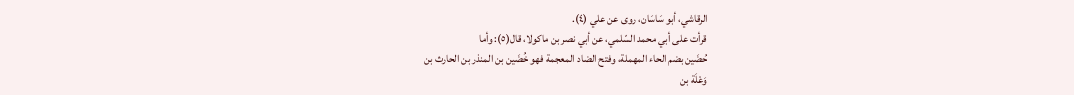الرقاشي، أبو سَاسَان، روى عن علي (٤).
قرأت على أبي محمد السّلمي، عن أبي نصر بن ماكولا، قال(٥): وأما
حُضَين بضم الحاء المهملة، وفتح الضاد المعجمة فهو خُضَين بن المنذر بن الحارث بن
وَعْلَة بن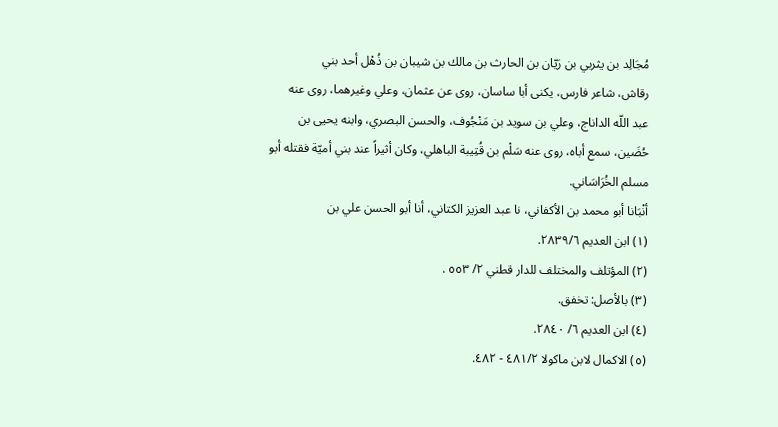مُجَالِد بن يثربي بن رَيّان بن الحارث بن مالك بن شيبان بن ذُهْل أحد بني
رقاش، شاعر فارس، یکنی أبا ساسان، روى عن عثمان، وعلي وغيرهما، روى عنه
عبد اللّه الداناج، وعلي بن سويد بن مَنْجُوف، والحسن البصري، وابنه يحيى بن
حُضَين، سمع أباه، روى عنه سَلْم بن قُتِيبة الباهلي، وكان أثيراً عند بني أميّة فقتله أبو
مسلم الخُرَاسَاني.
أنْبَانا أبو محمد بن الأكفاني، نا عبد العزيز الكتاني، أنا أبو الحسن علي بن
(١) ابن العديم ٢٨٣٩/٦.
(٢) المؤتلف والمختلف للدار قطني ٢/ ٥٥٣ .
(٣) بالأصل: تخفق.
(٤) ابن العديم ٦/ ٢٨٤٠.
(٥) الاكمال لابن ماكولا ٤٨١/٢ - ٤٨٢.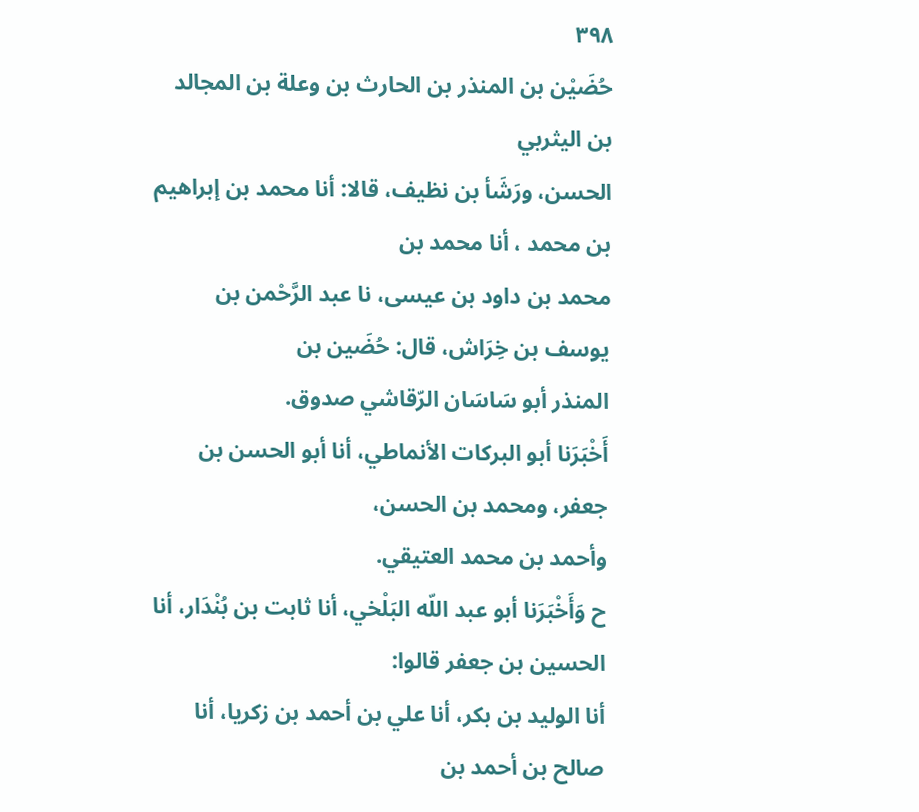٣٩٨
حُضَيْن بن المنذر بن الحارث بن وعلة بن المجالد بن اليثربي
الحسن، ورَشَأ بن نظيف، قالا: أنا محمد بن إبراهيم بن محمد ، أنا محمد بن
محمد بن داود بن عيسى، نا عبد الرَّحْمن بن يوسف بن خِرَاش، قال: حُضَين بن
المنذر أبو سَاسَان الرّقاشي صدوق.
أَخْبَرَنا أبو البركات الأنماطي، أنا أبو الحسن بن جعفر، ومحمد بن الحسن،
وأحمد بن محمد العتيقي.
ح وَأَخْبَرَنا أبو عبد اللّه البَلْخي، أنا ثابت بن بُنْدَار، أنا الحسين بن جعفر قالوا:
أنا الوليد بن بكر، أنا علي بن أحمد بن زكريا، أنا صالح بن أحمد بن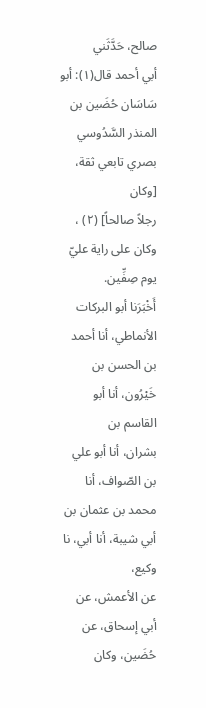صالح، حَدَّثَني
أبي أحمد قال(١): أبو سَاسَان حُضَين بن المنذر السَّدُوسي بصري تابعي ثقة، [وكان
رجلاً صالحاً] (٢) ، وكان على راية عليّ يوم صِفِّين.
أَخْبَرَنا أبو البركات الأنماطي، أنا أحمد بن الحسن بن خَيْرُون، أنا أبو القاسم بن
بشران، أنا أبو علي بن الصّواف، أنا محمد بن عثمان بن أبي شيبة، أنا أبي، نا وكيع،
عن الأعمش، عن أبي إسحاق، عن حُضَين، وكان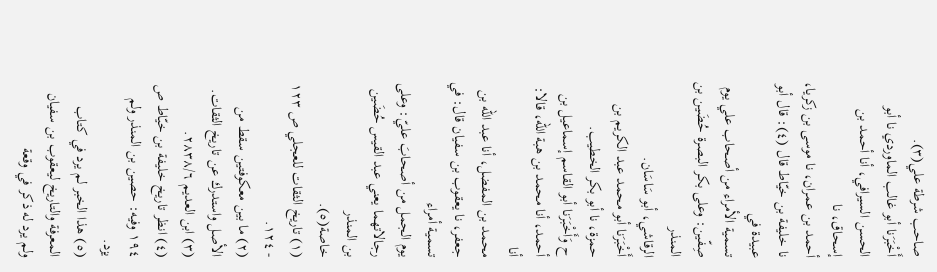صاحب شرطة علي(٣).
أَخْبَرَنا أبو غالب الماوردي نا أبو الحسن السيرافي، أنا أحمد بن إسحاق، نا
أحمد بن عمران، نا موسى بن زكريا، نا خليفة بن خيّاط قال (٤): قال أبو عبيدة في
تسمية الأمراء من أصحاب علي يوم صِفّين: وعلى بكر البصرة حُضَين بن المنذر
الرقاشي، أبو سَاسَان.
أَخْبَرَنا أبو محمد عبد الكريم بن حمزة، نا أبو بكر الخطيب.
ح وَأَخْبَرَنا أبو القاسم إسماعيل بن أحمد، أنا محمد بن هبة اللّه، قالا: أنا
محمد بن المفضل، أنا عبد الله بن جعفر، نا يعقوب بن سفيان قال: في تسمية أمراء
يوم الجمل من أصحابَ عليّ: وعلى رجالاتهما يعني عبد القيس حُضَين بن المنذر
خاصة(٥).
(١) تاريخ الثقات للعجلي ص ١٢٣ - ١٢٤.
(٢) ما بين معكوفتين سقط من الأصل واستدرك عن تاريخ الثقات.
(٣) ابن العديم ٢٨٣٨/٦.
(٤) انظر تاريخ خليفة بن خيّاط ص ١٩٤ وفيه: حصين بن المنذر ولم يزد.
(٥) هذا الخبر لم يرد في كتاب المعرفة والتاريخ ليعقوب بن سفيان ولم يرد له ذكر في وقعة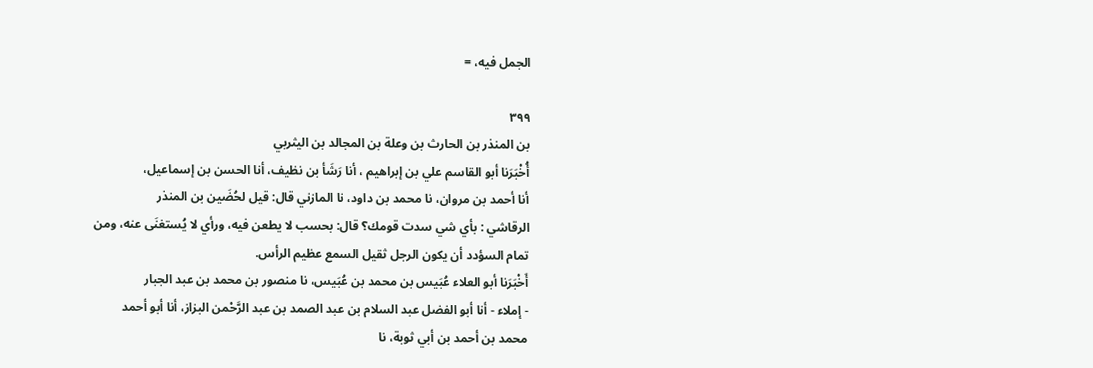الجمل فيه، =

٣٩٩
بن المنذر بن الحارث بن وعلة بن المجالد بن الیثربي
أُخْبَرَنا أبو القاسم علي بن إبراهيم ، أنا رَشَأ بن نظیف، أنا الحسن بن إسماعيل،
أنا أحمد بن مروان، نا محمد بن داود، نا المازني قال: قيل لحُضَين بن المنذر
الرقاشي : بأي شي سدت قومك؟ قال: بحسب لا يطعن فيه، ورأي لا يُستغنَی عنه، ومن
تمام السؤدد أن يكون الرجل ثقيل السمع عظيم الرأس.
أَخْبَرَنا أبو العلاء عُبَيس بن محمد بن عُبَيس، نا منصور بن محمد بن عبد الجبار
- إملاء - أنا أبو الفضل عبد السلام بن عبد الصمد بن عبد الرَّحْمن البزاز، أنا أبو أحمد
محمد بن أحمد بن أبي ثوبة، نا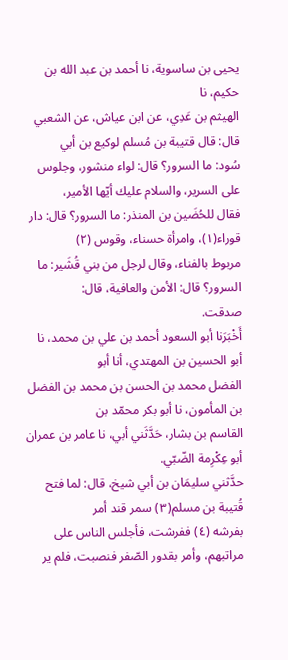يحيى بن ساسوية، نا أحمد بن عبد الله بن حكيم، نا
الهيثم بن عَدِي، عن ابن عياش، عن الشعبي قال: قال قتيبة بن مُسلم لوكيع بن أبي
سُود: ما السرور؟ قال: لواء منشور، وجلوس على السرير، والسلام عليك أيّها الأمير،
فقال للحُضَين بن المنذر: ما السرور؟ قال: دار قوراء(١)، وامرأة حسناء، وقوس (٢)
مربوط بالفناء، وقال لرجل من بني قُشَير: ما السرور؟ قال: الأمن والعافية، قال:
صدقت.
أَخْبَرَنا أبو السعود أحمد بن علي بن محمد، نا أبو الحسين بن المهتدي، أنا أبو
الفضل محمد بن الحسن بن محمد بن الفضل بن المأمون، نا أبو بكر محمّد بن
القاسم بن بشار، حَدَّثَني أبي، نا عامر بن عمران أبو عِكْرِمة الضّبّي.
حدَّثني سليمَان بن أبي شيخ، قال: لما فتح قُتيبة بن مسلم(٣) سمر قند أمر
بفرشه (٤) ففرشت، فأجلس الناس على مراتبهم، وأمر بقدور الصّفر فنصبت، فلم ير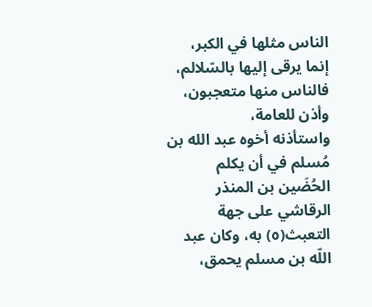الناس مثلها في الكبر، إنما يرقى إليها بالسّلالم، فالناس منها متعجبون، وأذن للعامة،
واستأذنه أخوه عبد الله بن مُسلم في أن يكلم الحُضَين بن المنذر الرقاشي على جهة
التعبث(٥) به، وكان عبد اللّه بن مسلم يحمق،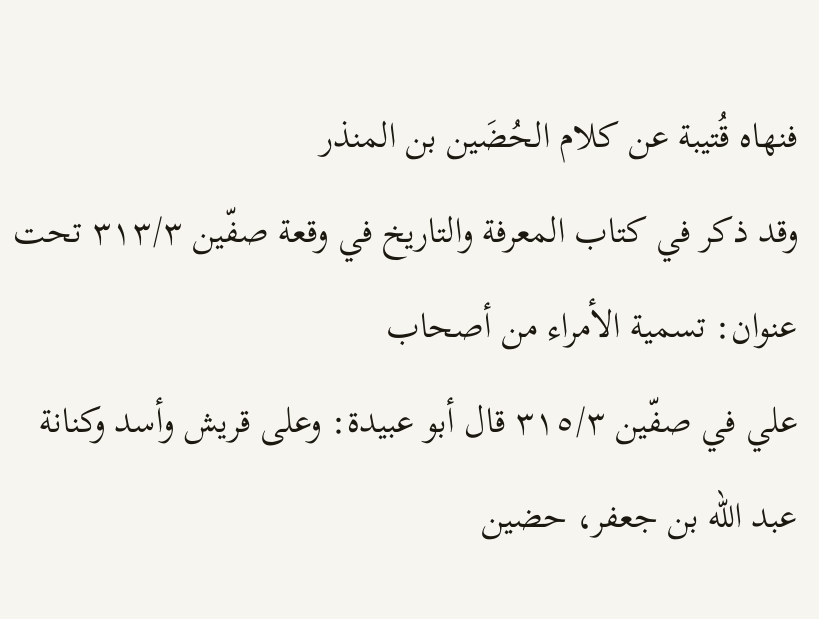فنهاه قُتيبة عن كلام الحُضَين بن المنذر
وقد ذكر في كتاب المعرفة والتاريخ في وقعة صفّين ٣١٣/٣ تحت عنوان: تسمية الأمراء من أصحاب
علي في صفّين ٣١٥/٣ قال أبو عبيدة: وعلى قريش وأسد وكنانة عبد الله بن جعفر، حضين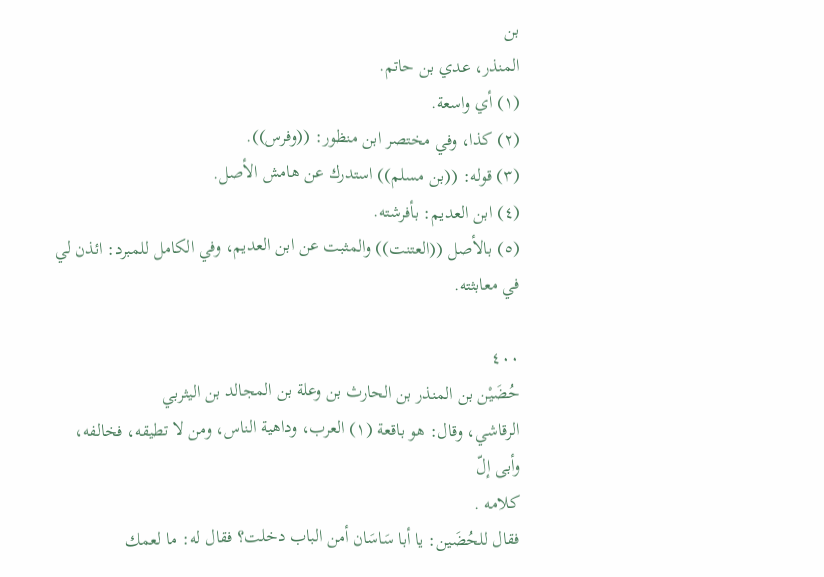بن
المنذر، عدي بن حاتم.
(١) أي واسعة.
(٢) كذا، وفي مختصر ابن منظور: ((وفرس)).
(٣) قوله: ((بن مسلم)) استدرك عن هامش الأصل.
(٤) ابن العديم: بأفرشته.
(٥) بالأصل ((العتنت)) والمثبت عن ابن العديم، وفي الكامل للمبرد: ائذن لي في معابثته.

٤٠٠
حُضَيْن بن المنذر بن الحارث بن وعلة بن المجالد بن اليثربي
الرقاشي، وقال: هو باقعة (١) العرب، وداهية الناس، ومن لا تطيقه، فخالفه، وأبى إلّ
کلامه .
فقال للحُضَين: يا أبا سَاسَان أمن الباب دخلت؟ فقال له: ما لعمك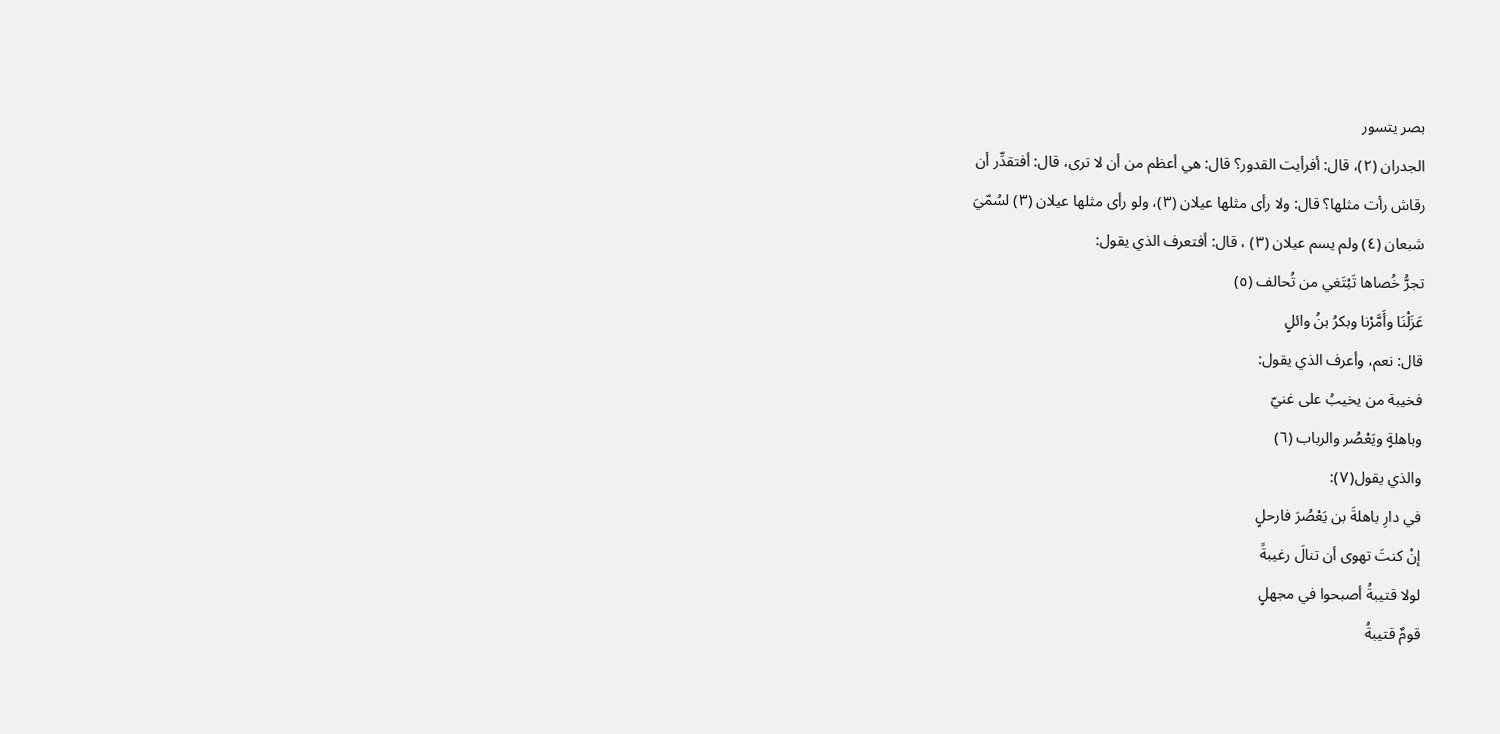بصر يتسور
الجدران (٢)، قال: أفرأيت القدور؟ قال: هي أعظم من أن لا ترى، قال: أفتقدِّر أن
رقاش رأت مثلها؟ قال: ولا رأى مثلها عيلان (٣)، ولو رأى مثلها عيلان (٣) لسُمّيَ
شبعان (٤) ولم يسم عيلان (٣) ، قال: أفتعرف الذي يقول:
تجرُّ خُصاها تَبْتَغي من تُحالف (٥)
عَزَلْنَا وأَمَّرْنا وبكرُ بنُ وائلٍ
قال: نعم، وأعرف الذي يقول:
فخيبة من يخيبُ على غنيّ
وباهلةٍ ويَعْصُر والرباب (٦)
والذي يقول(٧):
في دارِ باهلةَ بن يَعْصُرَ فارحلٍ
إنْ كنتَ تهوى أن تنالَ رغيبةً
لولا قتيبةُ أصبحوا في مجهلٍ
قومٌ قتيبةُ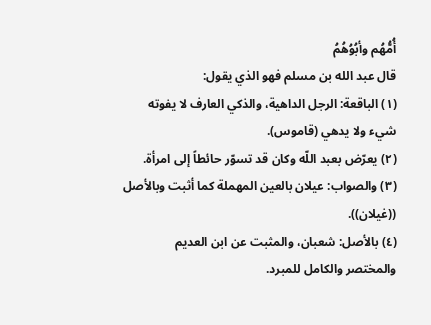أُمُّهُم وأبُوُهُمُ
قال عبد الله بن مسلم فهو الذي يقول:
(١) الباقعة: الرجل الداهية، والذكي العارف لا يفوته شيء ولا يدهي (قاموس).
(٢) يعرّض بعبد اللّه وكان قد تسوّر حائطاً إلى امرأة.
(٣) والصواب: عيلان بالعين المهملة كما أثبت وبالأصل ((غيلان)).
(٤) بالأصل: شعبان، والمثبت عن ابن العديم والمختصر والكامل للمبرد.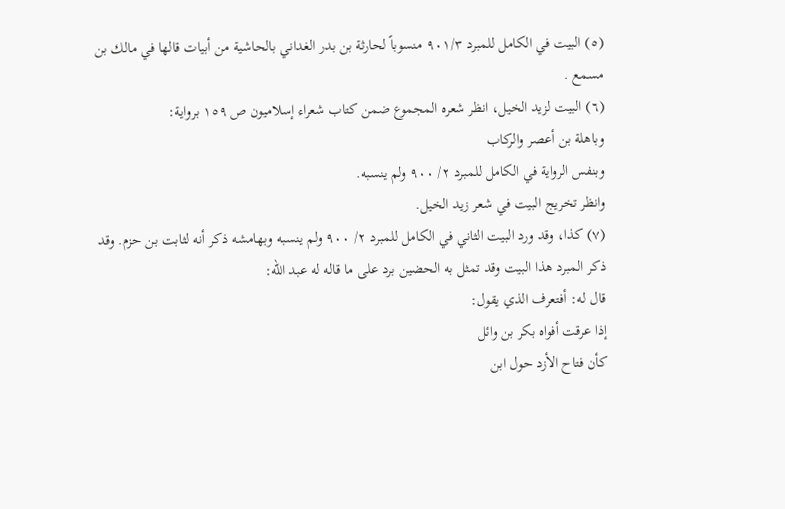(٥) البيت في الكامل للمبرد ٩٠١/٣ منسوباً لحارثة بن بدر الغداني بالحاشية من أبيات قالها في مالك بن
مسمع .
(٦) البيت لزيد الخيل، انظر شعره المجموع ضمن كتاب شعراء إسلاميون ص ١٥٩ برواية:
وباهلة بن أعصر والركاب
وبنفس الرواية في الكامل للمبرد ٢/ ٩٠٠ ولم ينسبه.
وانظر تخريج البيت في شعر زيد الخيل.
(٧) كذا، وقد ورد البيت الثاني في الكامل للمبرد ٢/ ٩٠٠ ولم ينسبه وبهامشه ذكر أنه لثابت بن حزم. وقد
ذكر المبرد هذا البيت وقد تمثل به الحضين برد على ما قاله له عبد اللّه:
قال له: أفتعرف الذي يقول:
إذا عرقت أفواه بكر بن وائل
كأن فتاح الأزد حول ابن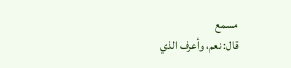مسمع
قال: نعم، وأعرف الذي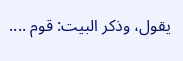يقول، وذكر البيت: قوم ....